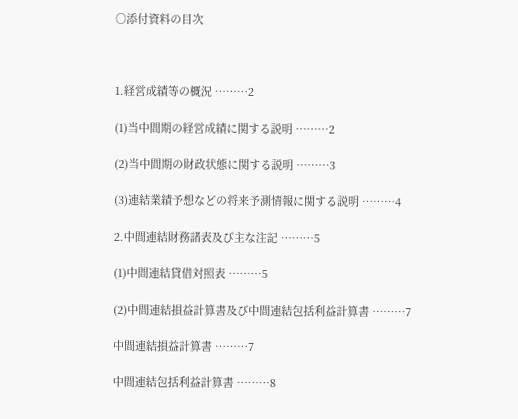○添付資料の目次



1.経営成績等の概況 ………2

(1)当中間期の経営成績に関する説明 ………2

(2)当中間期の財政状態に関する説明 ………3

(3)連結業績予想などの将来予測情報に関する説明 ………4

2.中間連結財務諸表及び主な注記 ………5

(1)中間連結貸借対照表 ………5

(2)中間連結損益計算書及び中間連結包括利益計算書 ………7

中間連結損益計算書 ………7

中間連結包括利益計算書 ………8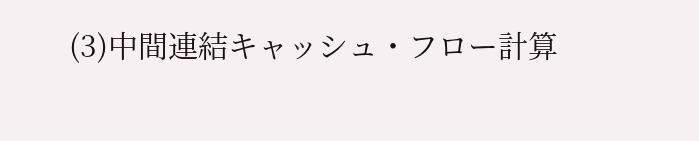(3)中間連結キャッシュ・フロー計算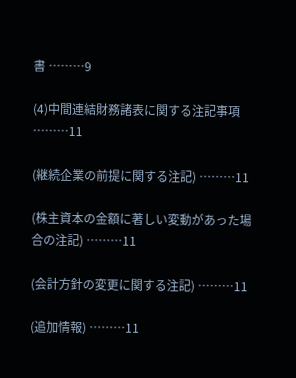書 ………9

(4)中間連結財務諸表に関する注記事項 ………11

(継続企業の前提に関する注記) ………11

(株主資本の金額に著しい変動があった場合の注記) ………11

(会計方針の変更に関する注記) ………11

(追加情報) ………11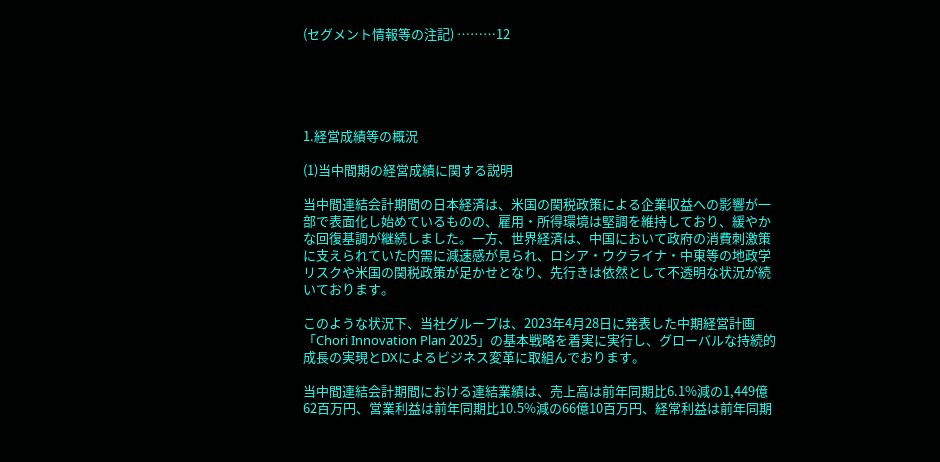(セグメント情報等の注記) ………12





1.経営成績等の概況

(1)当中間期の経営成績に関する説明

当中間連結会計期間の日本経済は、米国の関税政策による企業収益への影響が一部で表面化し始めているものの、雇用・所得環境は堅調を維持しており、緩やかな回復基調が継続しました。一方、世界経済は、中国において政府の消費刺激策に支えられていた内需に減速感が見られ、ロシア・ウクライナ・中東等の地政学リスクや米国の関税政策が足かせとなり、先行きは依然として不透明な状況が続いております。

このような状況下、当社グループは、2023年4月28日に発表した中期経営計画「Chori Innovation Plan 2025」の基本戦略を着実に実行し、グローバルな持続的成長の実現とDXによるビジネス変革に取組んでおります。

当中間連結会計期間における連結業績は、売上高は前年同期比6.1%減の1,449億62百万円、営業利益は前年同期比10.5%減の66億10百万円、経常利益は前年同期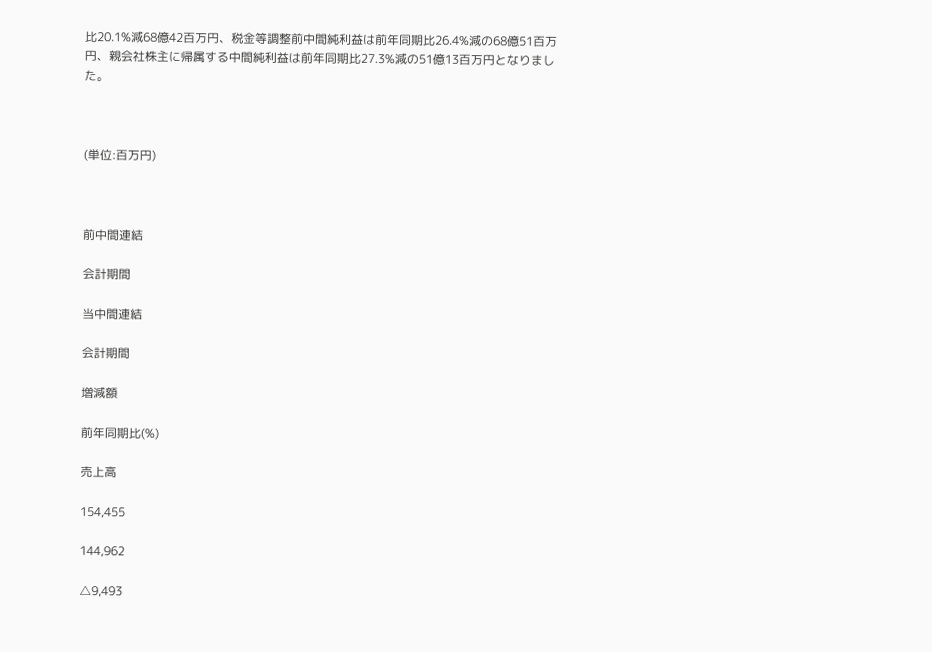比20.1%減68億42百万円、税金等調整前中間純利益は前年同期比26.4%減の68億51百万円、親会社株主に帰属する中間純利益は前年同期比27.3%減の51億13百万円となりました。



(単位:百万円)



前中間連結

会計期間

当中間連結

会計期間

増減額

前年同期比(%)

売上高

154,455

144,962

△9,493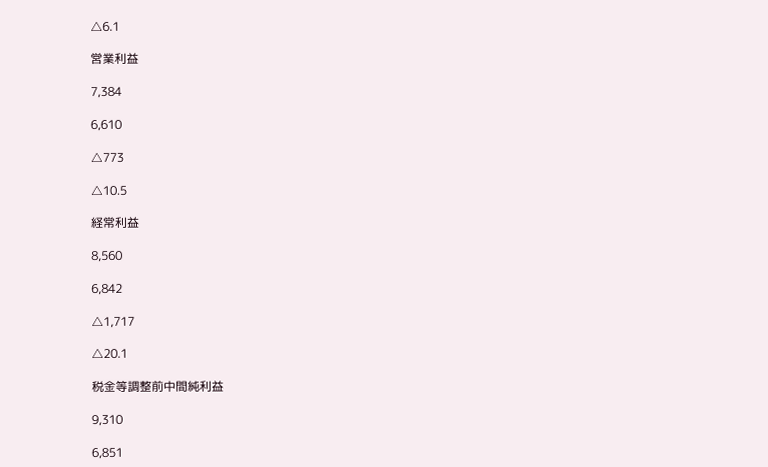△6.1

営業利益

7,384

6,610

△773

△10.5

経常利益

8,560

6,842

△1,717

△20.1

税金等調整前中間純利益

9,310

6,851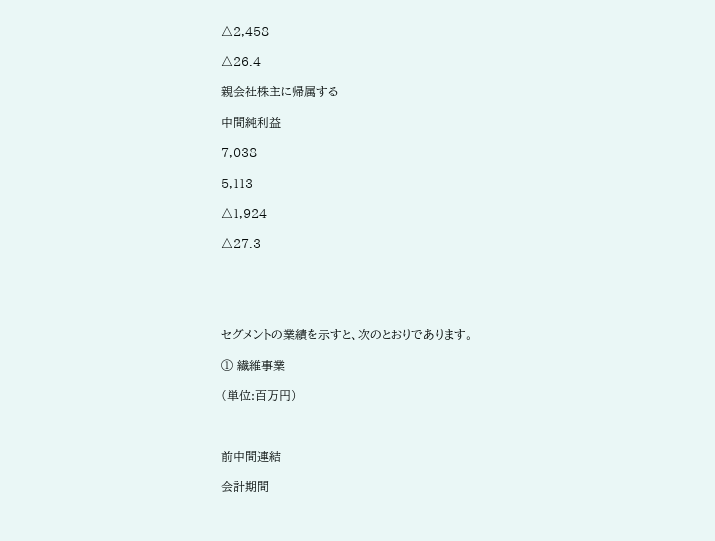△2,458

△26.4

親会社株主に帰属する

中間純利益

7,038

5,113

△1,924

△27.3





セグメントの業績を示すと、次のとおりであります。

① 繊維事業

(単位:百万円)



前中間連結

会計期間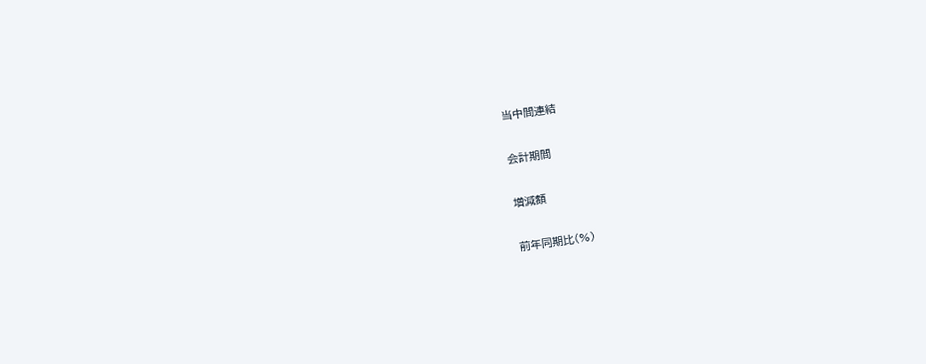当中間連結

会計期間

増減額

前年同期比(%)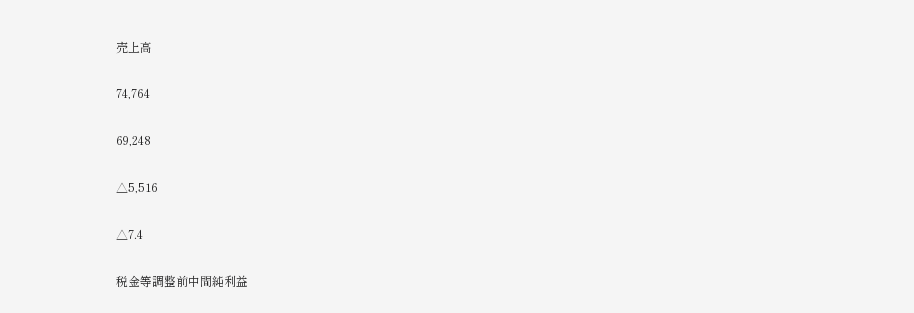売上高

74,764

69,248

△5,516

△7.4

税金等調整前中間純利益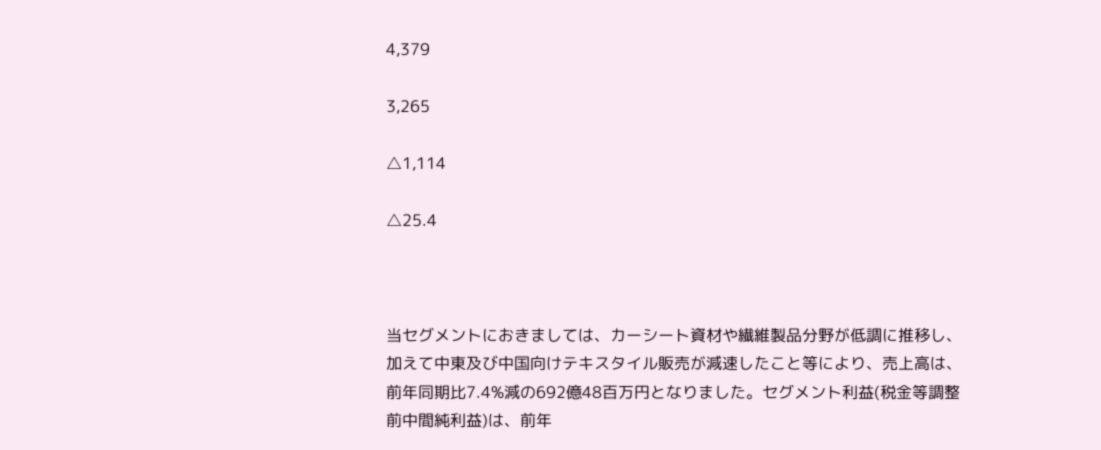4,379

3,265

△1,114

△25.4



当セグメントにおきましては、カーシート資材や繊維製品分野が低調に推移し、加えて中東及び中国向けテキスタイル販売が減速したこと等により、売上高は、前年同期比7.4%減の692億48百万円となりました。セグメント利益(税金等調整前中間純利益)は、前年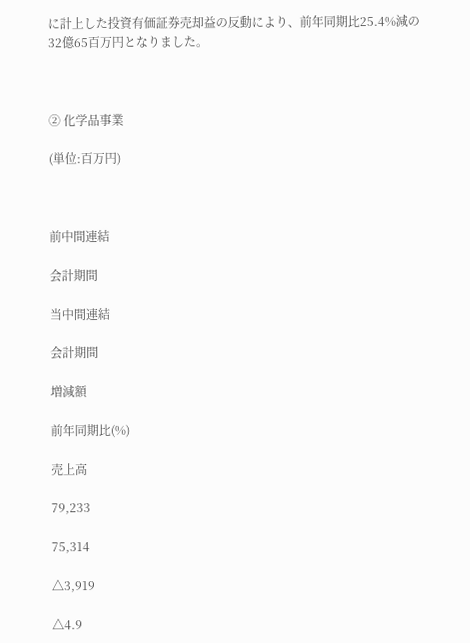に計上した投資有価証券売却益の反動により、前年同期比25.4%減の32億65百万円となりました。



② 化学品事業

(単位:百万円)



前中間連結

会計期間

当中間連結

会計期間

増減額

前年同期比(%)

売上高

79,233

75,314

△3,919

△4.9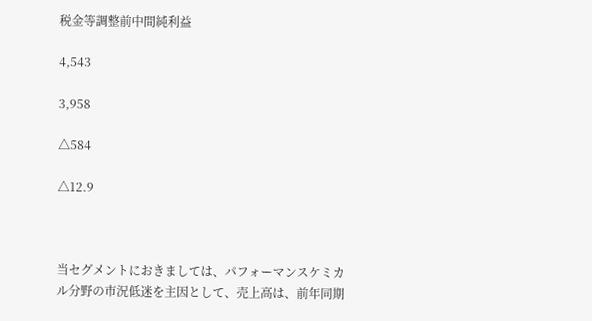税金等調整前中間純利益

4,543

3,958

△584

△12.9



当セグメントにおきましては、パフォーマンスケミカル分野の市況低迷を主因として、売上高は、前年同期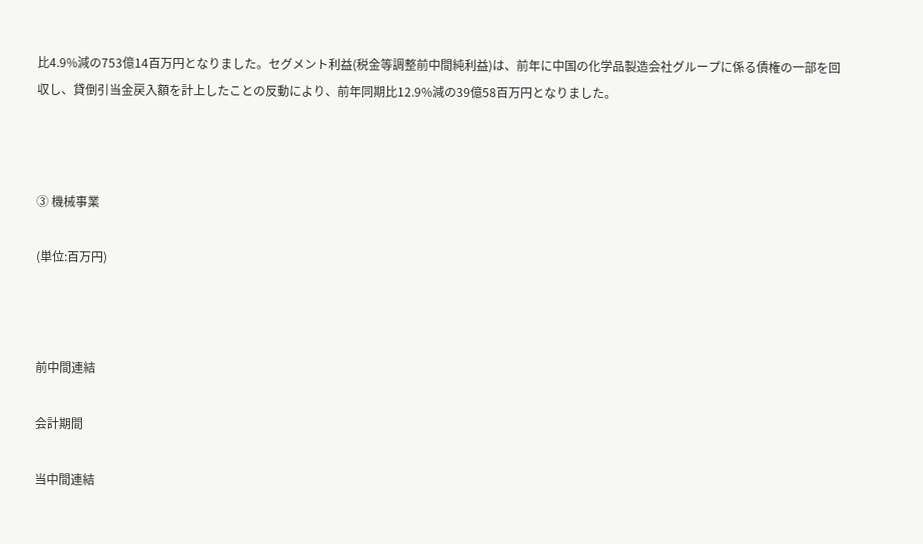比4.9%減の753億14百万円となりました。セグメント利益(税金等調整前中間純利益)は、前年に中国の化学品製造会社グループに係る債権の一部を回収し、貸倒引当金戻入額を計上したことの反動により、前年同期比12.9%減の39億58百万円となりました。



③ 機械事業

(単位:百万円)



前中間連結

会計期間

当中間連結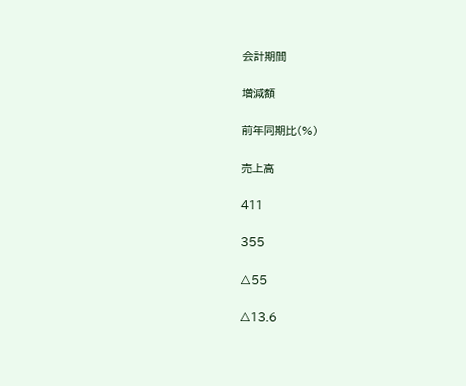会計期間

増減額

前年同期比(%)

売上高

411

355

△55

△13.6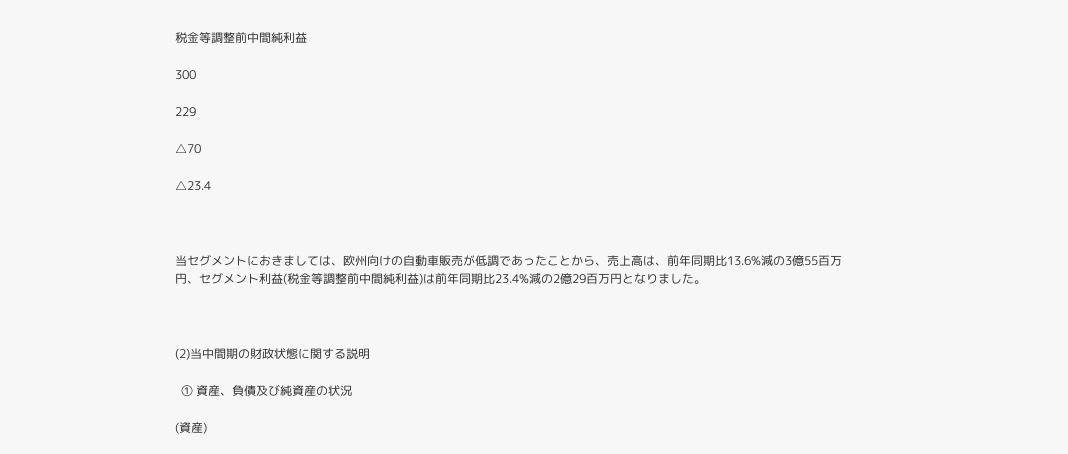税金等調整前中間純利益

300

229

△70

△23.4



当セグメントにおきましては、欧州向けの自動車販売が低調であったことから、売上高は、前年同期比13.6%減の3億55百万円、セグメント利益(税金等調整前中間純利益)は前年同期比23.4%減の2億29百万円となりました。



(2)当中間期の財政状態に関する説明

  ① 資産、負債及び純資産の状況

(資産)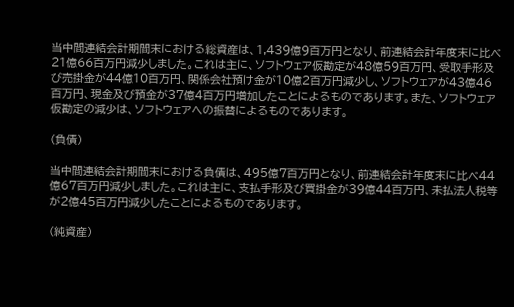当中間連結会計期間末における総資産は、1,439億9百万円となり、前連結会計年度末に比べ21億66百万円減少しました。これは主に、ソフトウェア仮勘定が48億59百万円、受取手形及び売掛金が44億10百万円、関係会社預け金が10億2百万円減少し、ソフトウェアが43億46百万円、現金及び預金が37億4百万円増加したことによるものであります。また、ソフトウェア仮勘定の減少は、ソフトウェアへの振替によるものであります。

(負債)

当中間連結会計期間末における負債は、495億7百万円となり、前連結会計年度末に比べ44億67百万円減少しました。これは主に、支払手形及び買掛金が39億44百万円、未払法人税等が2億45百万円減少したことによるものであります。

(純資産)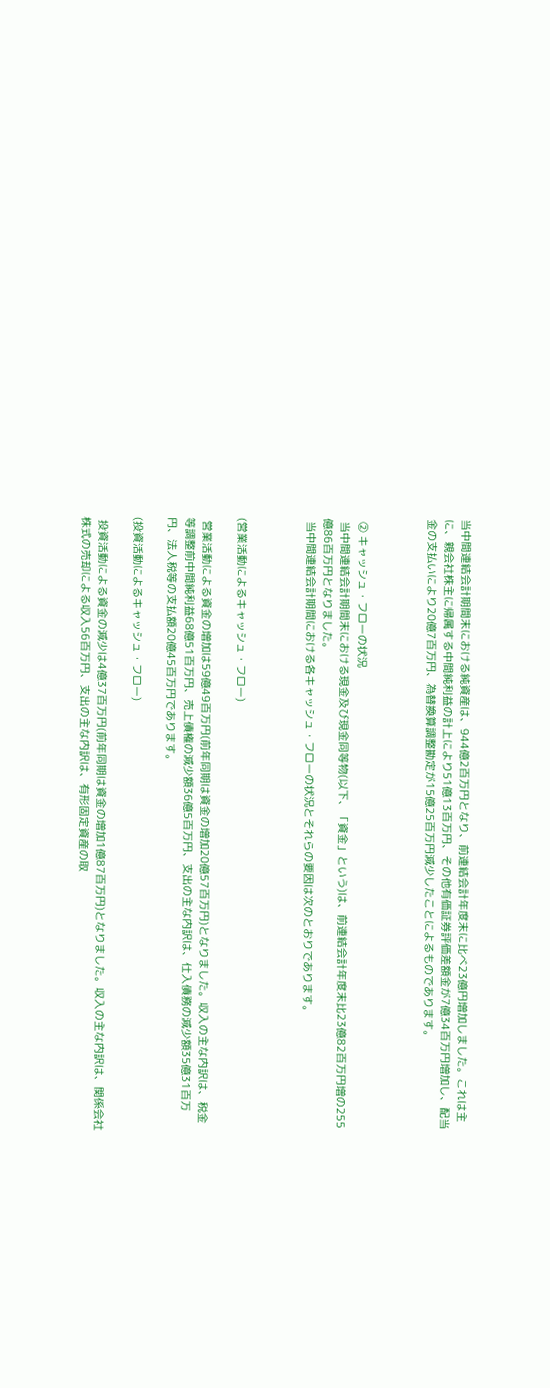当中間連結会計期間末における純資産は、944億2百万円となり、前連結会計年度末に比べ23億円増加しました。これは主に、親会社株主に帰属する中間純利益の計上により51億13百万円、その他有価証券評価差額金が7億34百万円増加し、配当金の支払いにより20億7百万円、為替換算調整勘定が15億25百万円減少したことによるものであります。



 ② キャッシュ・フローの状況
 当中間連結会計期間末における現金及び現金同等物(以下、「資金」という)は、前連結会計年度末比23億82百万円増の255億86百万円となりました。
 当中間連結会計期間における各キャッシュ・フローの状況とそれらの要因は次のとおりであります。



(営業活動によるキャッシュ・フロー)

 営業活動による資金の増加は59億49百万円(前年同期は資金の増加20億57百万円)となりました。収入の主な内訳は、税金等調整前中間純利益68億51百万円、売上債権の減少額36億5百万円、支出の主な内訳は、仕入債務の減少額35億31百万円、法人税等の支払額20億45百万円であります。

(投資活動によるキャッシュ・フロー)

 投資活動による資金の減少は4億37百万円(前年同期は資金の増加1億87百万円)となりました。収入の主な内訳は、関係会社株式の売却による収入56百万円、支出の主な内訳は、有形固定資産の取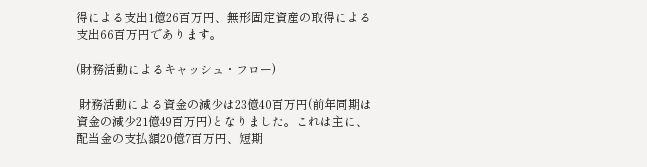得による支出1億26百万円、無形固定資産の取得による支出66百万円であります。

(財務活動によるキャッシュ・フロー)

 財務活動による資金の減少は23億40百万円(前年同期は資金の減少21億49百万円)となりました。これは主に、配当金の支払額20億7百万円、短期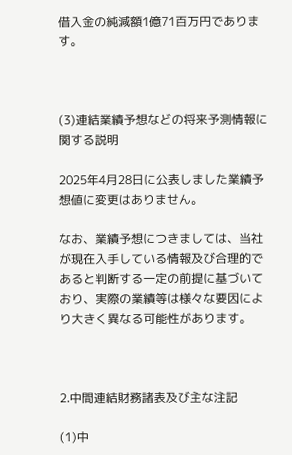借入金の純減額1億71百万円であります。



(3)連結業績予想などの将来予測情報に関する説明

2025年4月28日に公表しました業績予想値に変更はありません。

なお、業績予想につきましては、当社が現在入手している情報及び合理的であると判断する一定の前提に基づいており、実際の業績等は様々な要因により大きく異なる可能性があります。



2.中間連結財務諸表及び主な注記

(1)中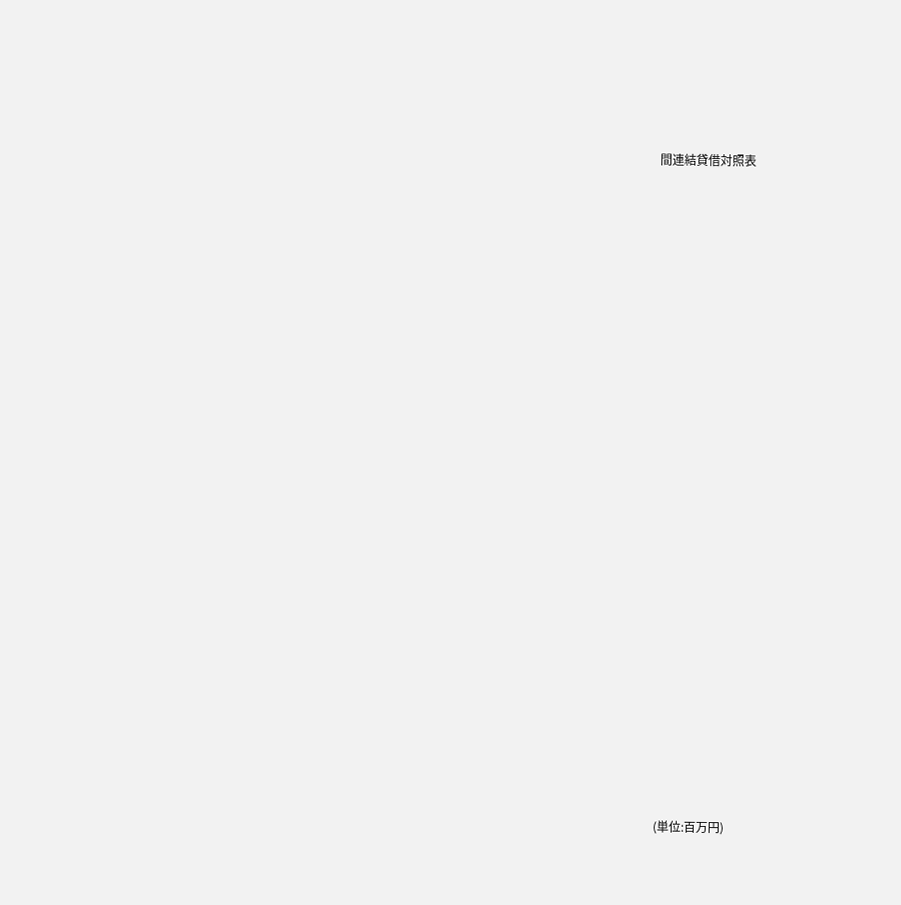間連結貸借対照表























(単位:百万円)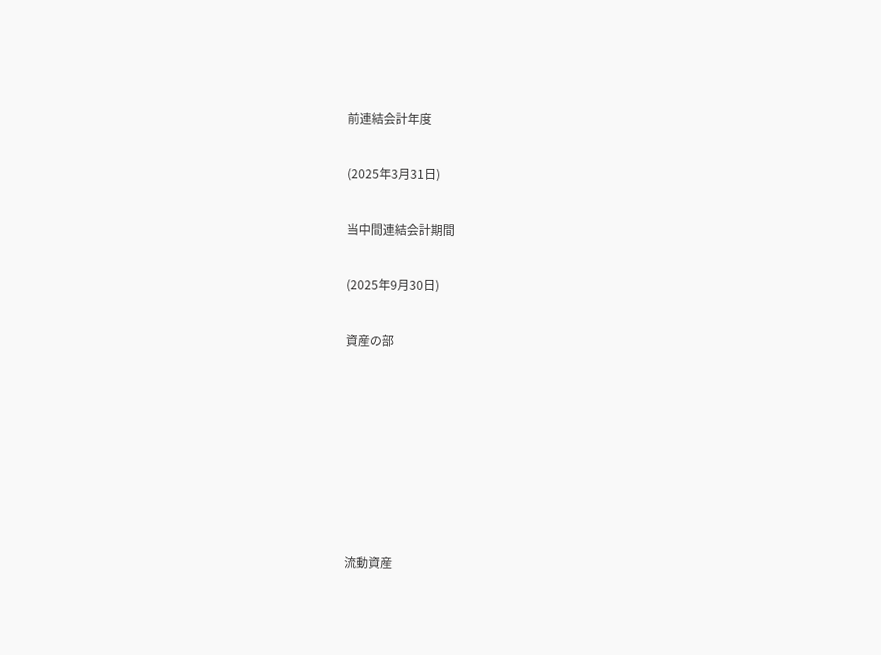前連結会計年度

(2025年3月31日)

当中間連結会計期間

(2025年9月30日)

資産の部







流動資産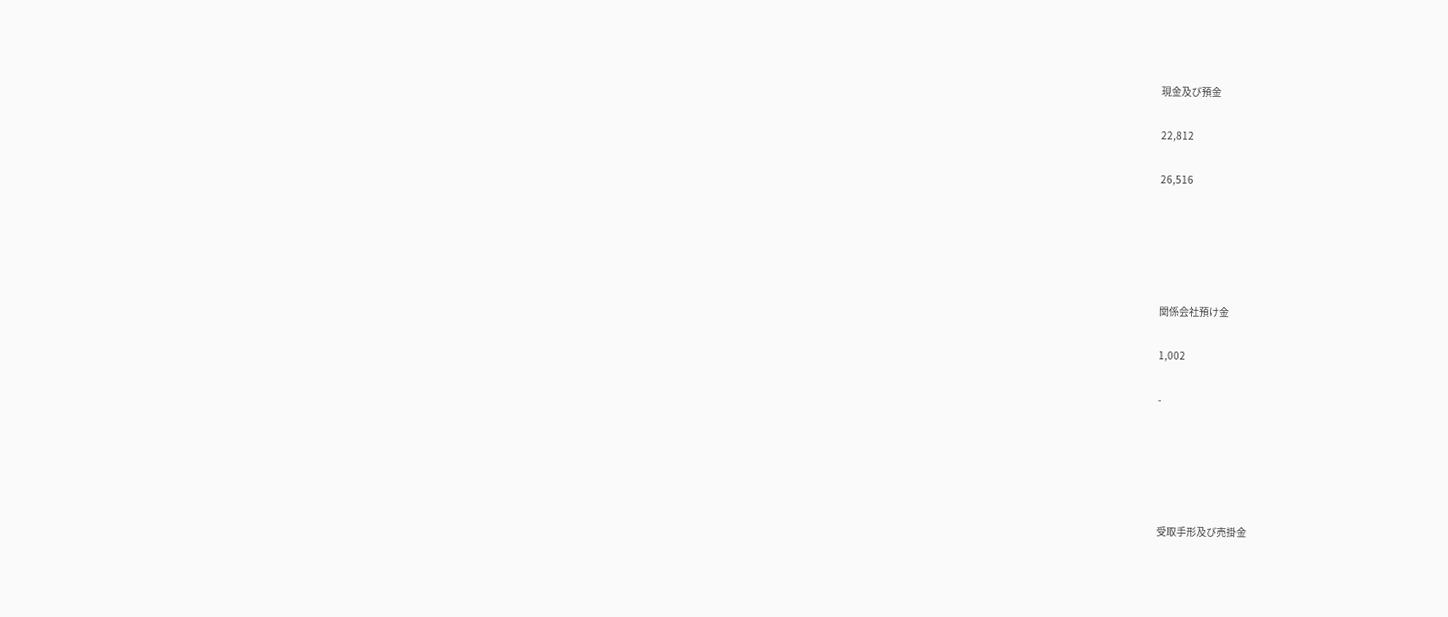現金及び預金

22,812

26,516





関係会社預け金

1,002

-





受取手形及び売掛金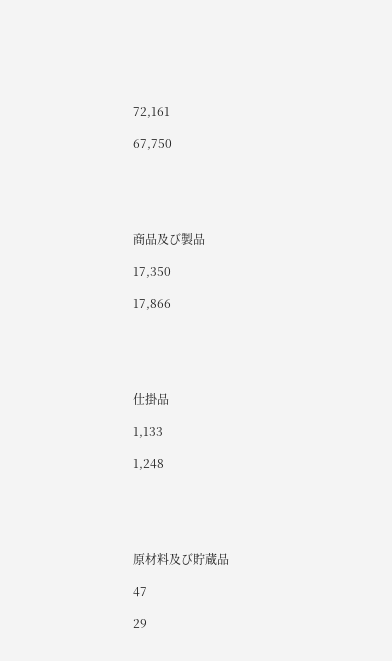72,161

67,750





商品及び製品

17,350

17,866





仕掛品

1,133

1,248





原材料及び貯蔵品

47

29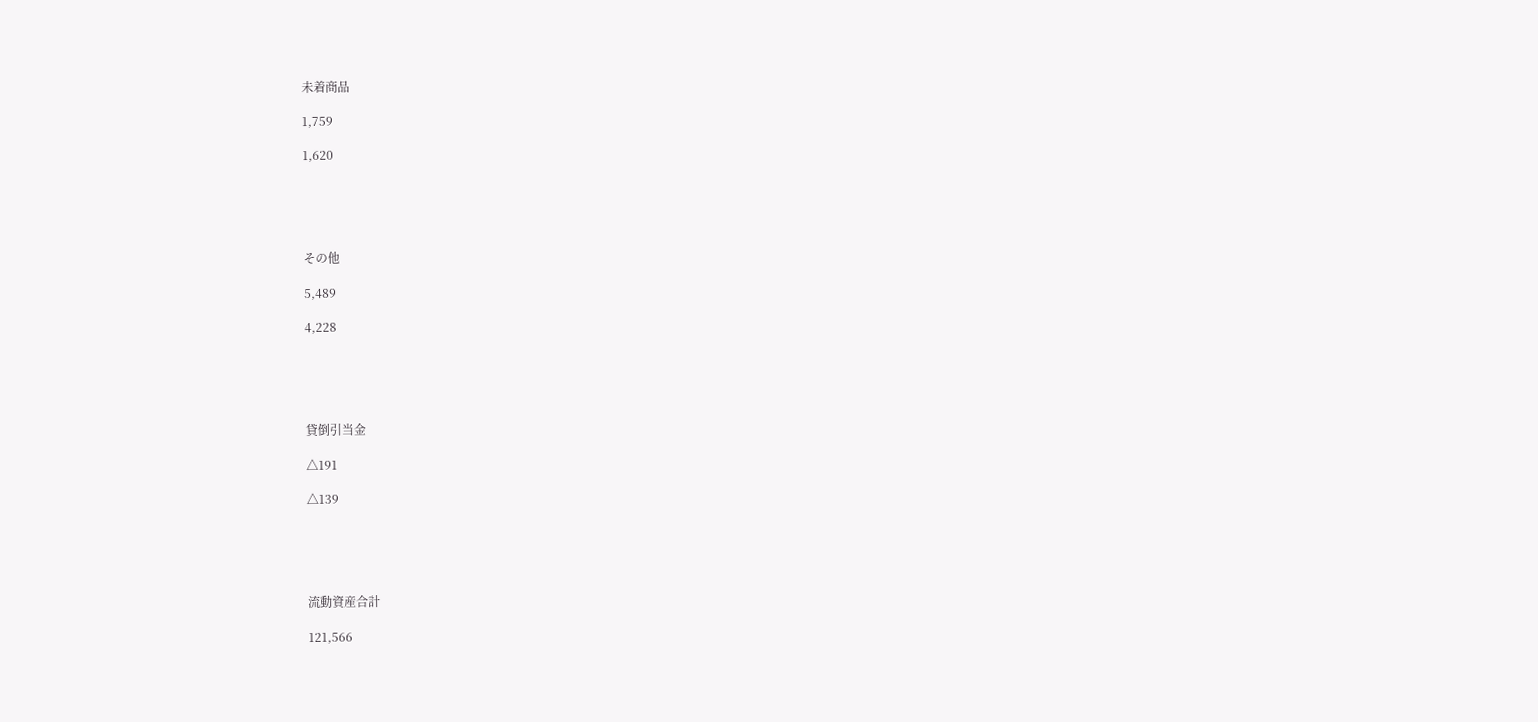未着商品

1,759

1,620





その他

5,489

4,228





貸倒引当金

△191

△139





流動資産合計

121,566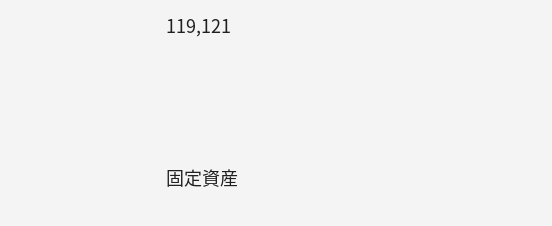119,121



固定資産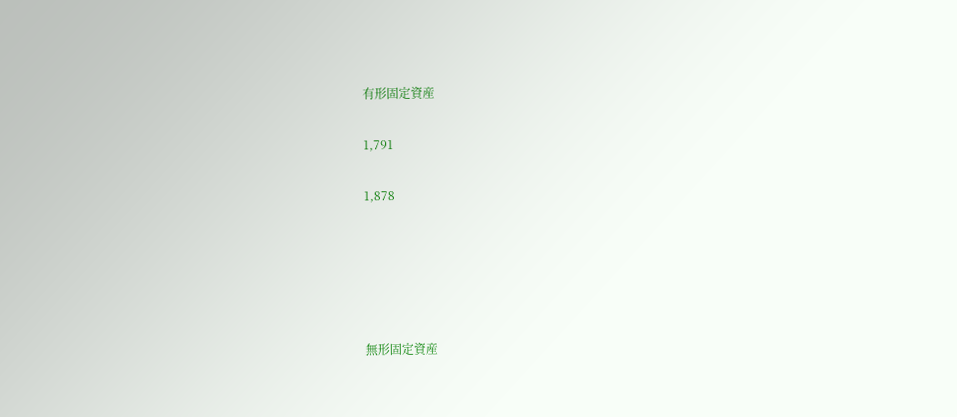有形固定資産

1,791

1,878





無形固定資産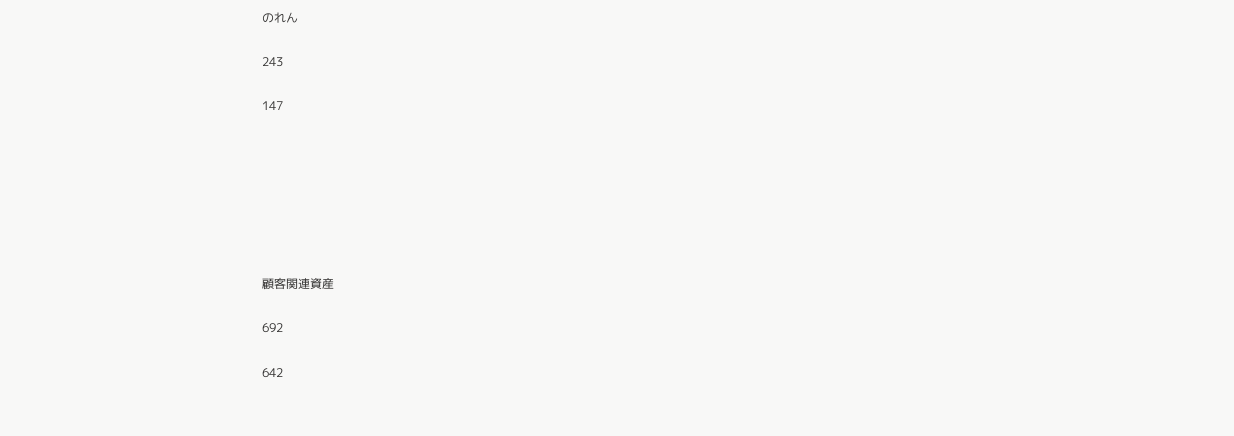のれん

243

147







顧客関連資産

692

642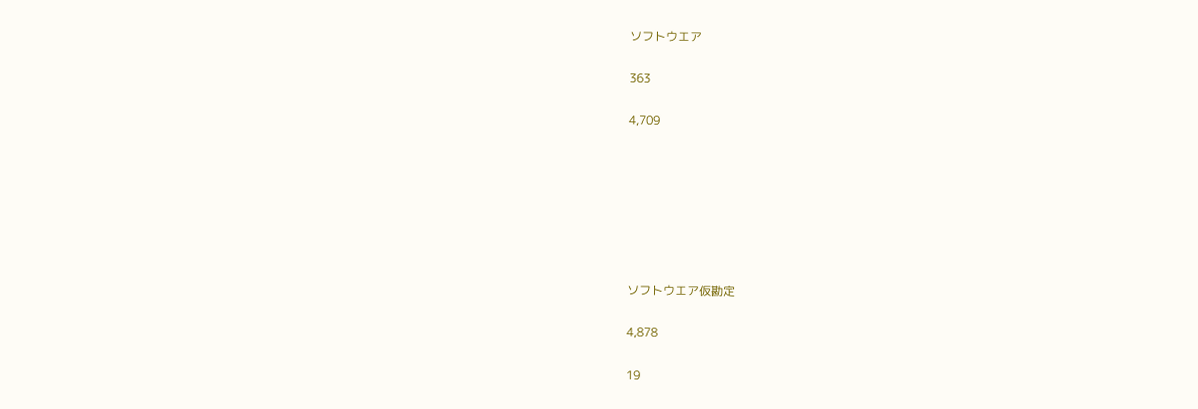ソフトウエア

363

4,709







ソフトウエア仮勘定

4,878

19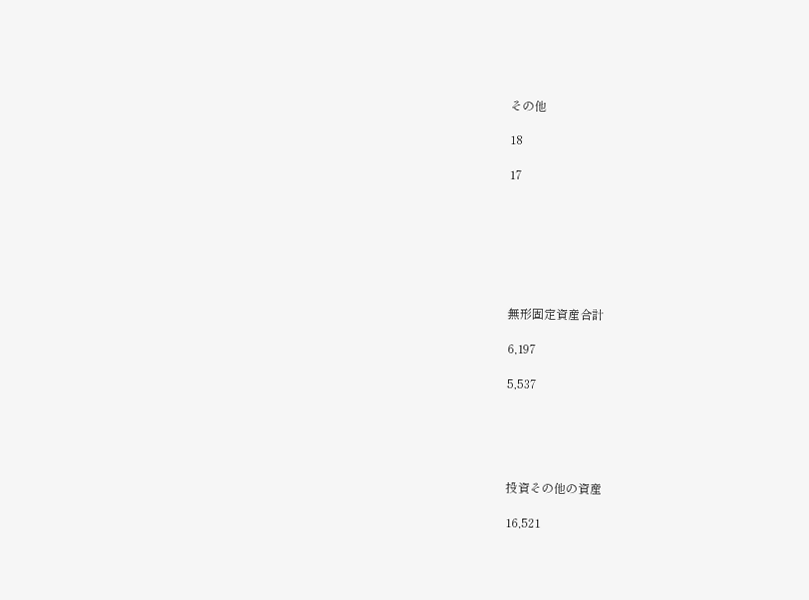その他

18

17







無形固定資産合計

6,197

5,537





投資その他の資産

16,521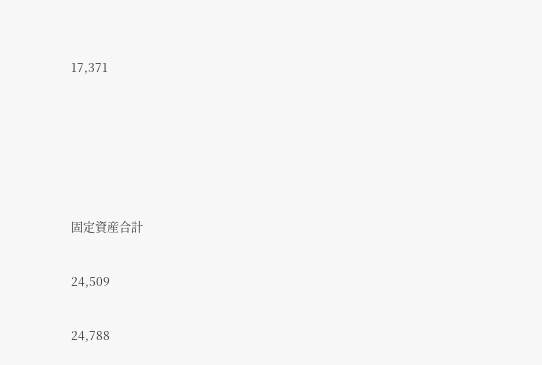17,371





固定資産合計

24,509

24,788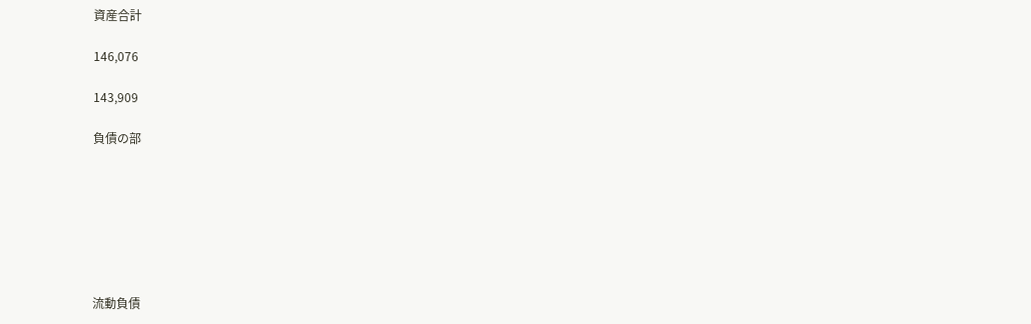資産合計

146,076

143,909

負債の部







流動負債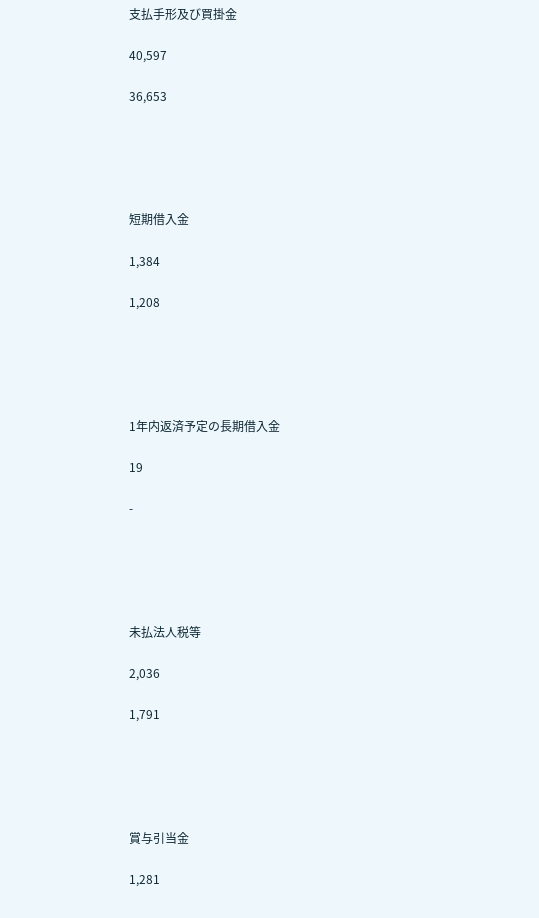支払手形及び買掛金

40,597

36,653





短期借入金

1,384

1,208





1年内返済予定の長期借入金

19

-





未払法人税等

2,036

1,791





賞与引当金

1,281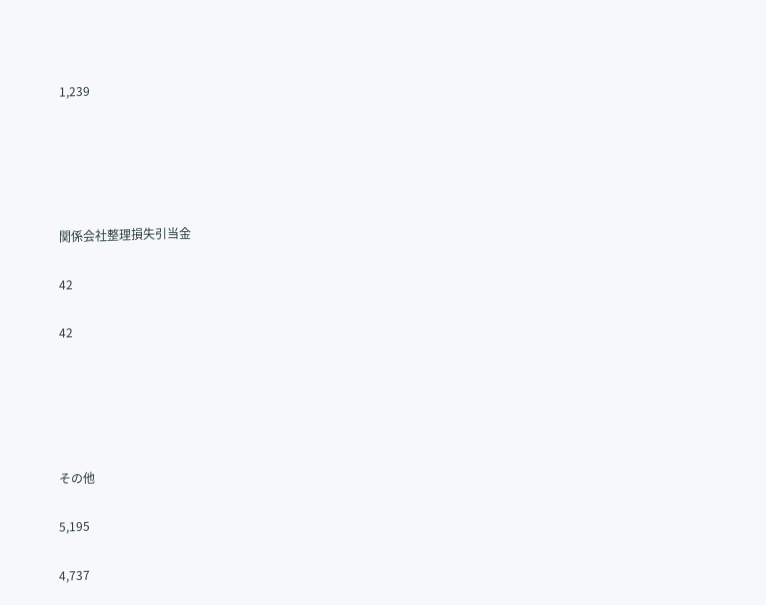1,239





関係会社整理損失引当金

42

42





その他

5,195

4,737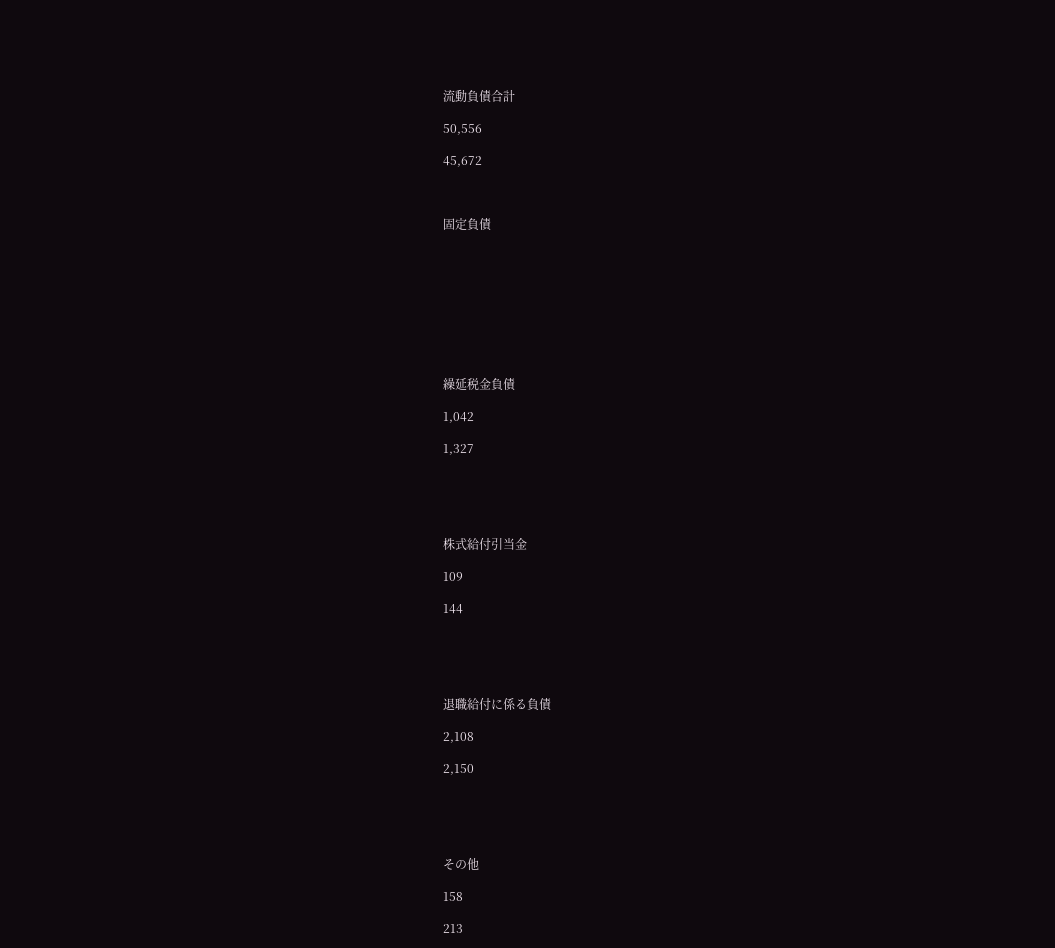流動負債合計

50,556

45,672



固定負債









繰延税金負債

1,042

1,327





株式給付引当金

109

144





退職給付に係る負債

2,108

2,150





その他

158

213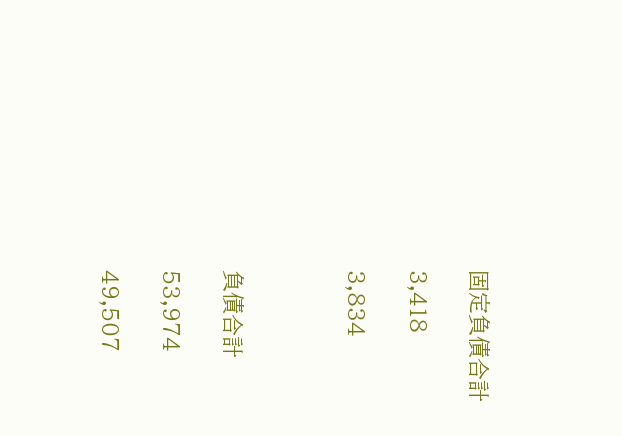固定負債合計

3,418

3,834



負債合計

53,974

49,507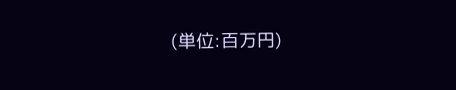(単位:百万円)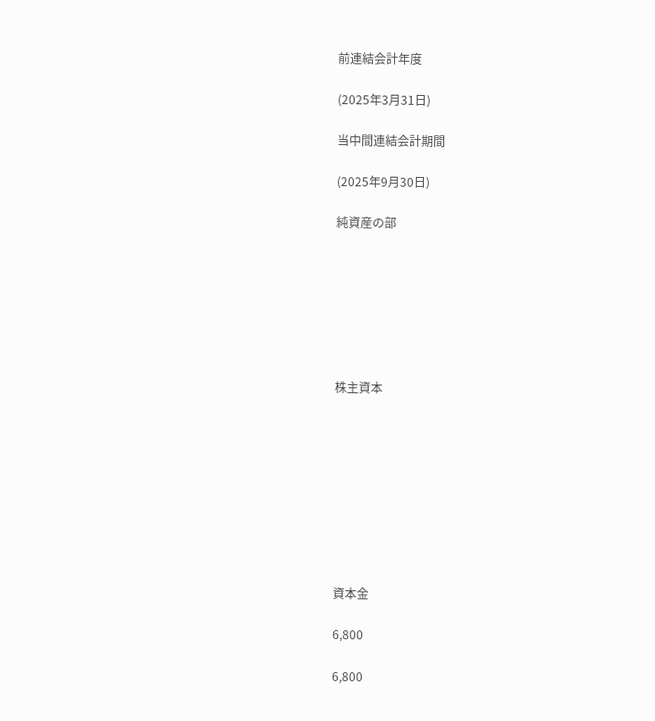前連結会計年度

(2025年3月31日)

当中間連結会計期間

(2025年9月30日)

純資産の部







株主資本









資本金

6,800

6,800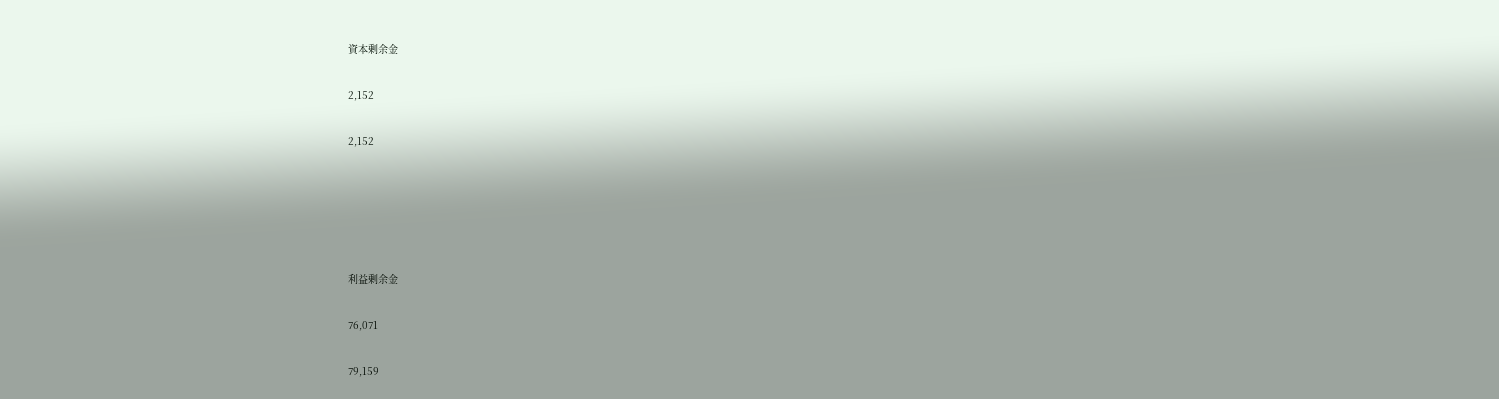資本剰余金

2,152

2,152





利益剰余金

76,071

79,159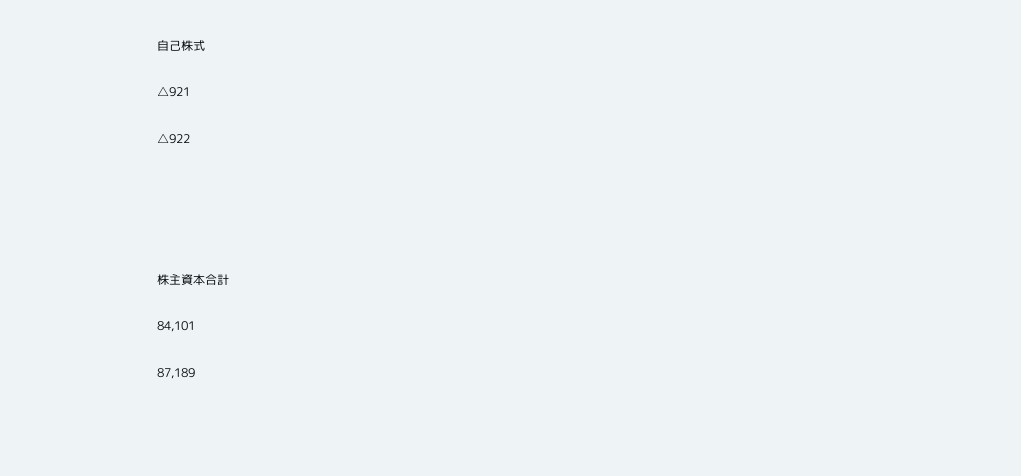自己株式

△921

△922





株主資本合計

84,101

87,189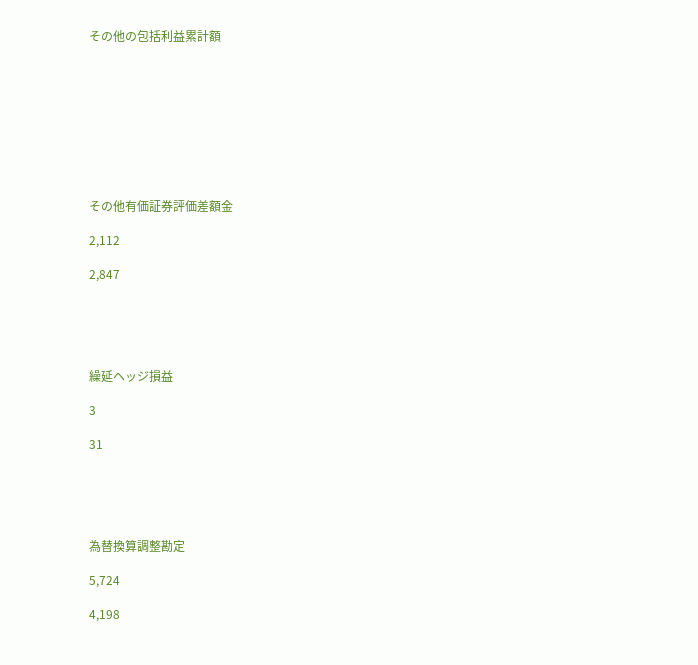その他の包括利益累計額









その他有価証券評価差額金

2,112

2,847





繰延ヘッジ損益

3

31





為替換算調整勘定

5,724

4,198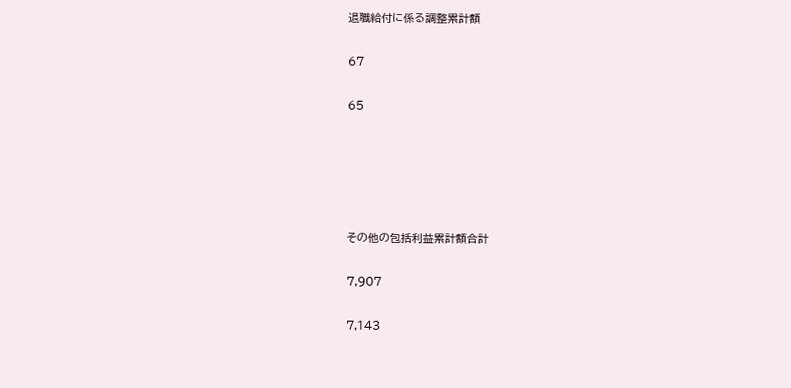退職給付に係る調整累計額

67

65





その他の包括利益累計額合計

7,907

7,143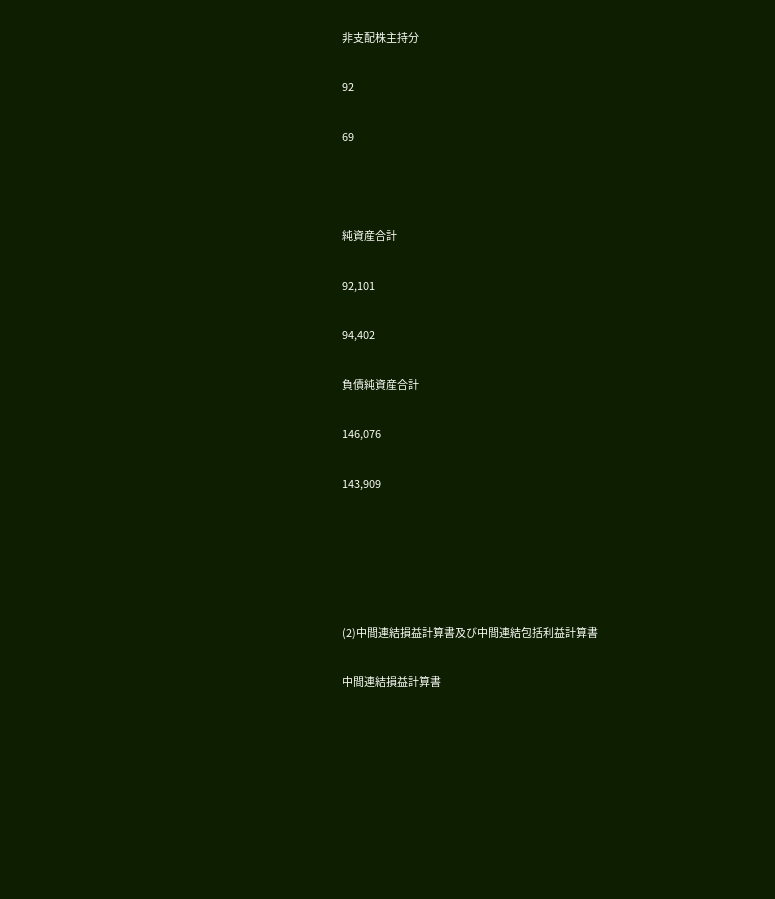非支配株主持分

92

69



純資産合計

92,101

94,402

負債純資産合計

146,076

143,909





(2)中間連結損益計算書及び中間連結包括利益計算書

中間連結損益計算書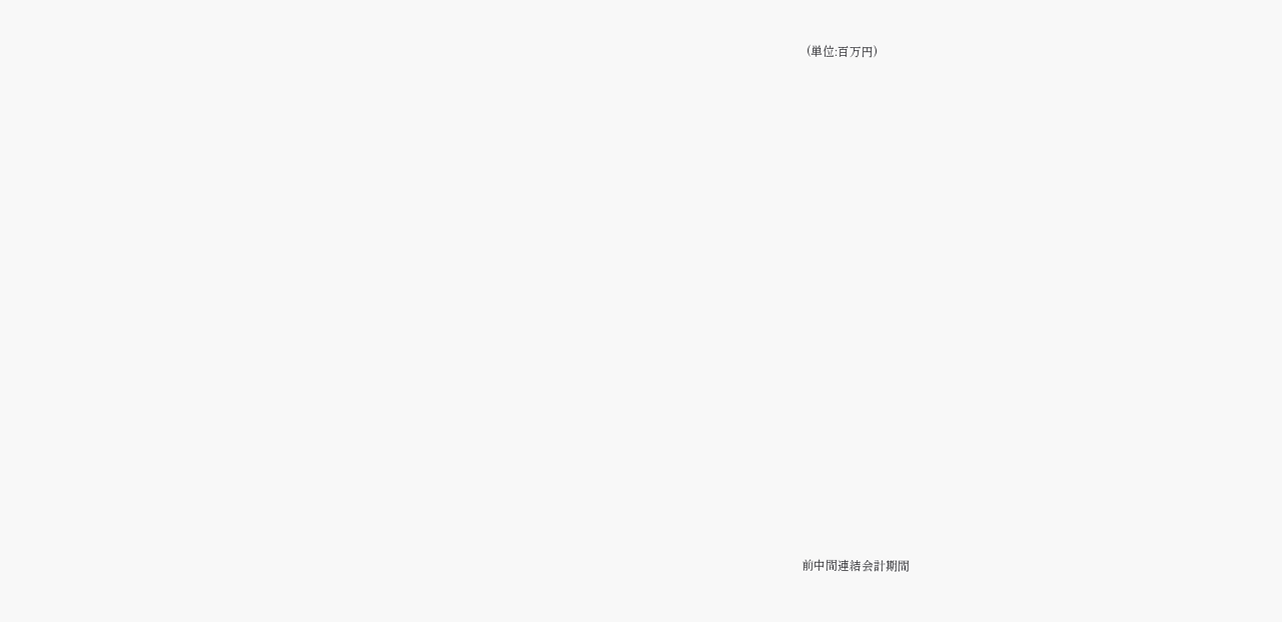(単位:百万円)





















前中間連結会計期間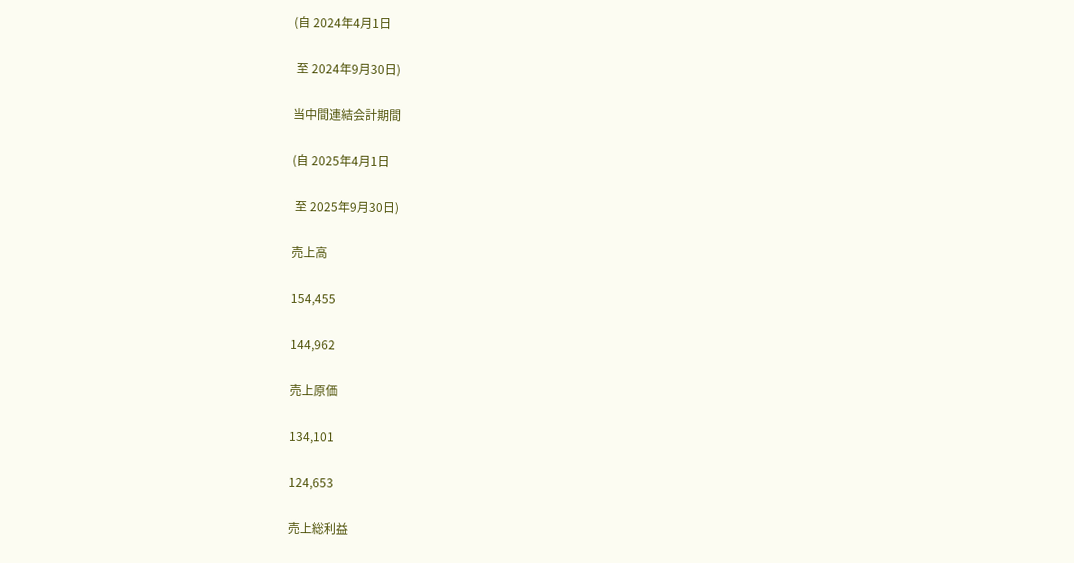(自 2024年4月1日

 至 2024年9月30日)

当中間連結会計期間

(自 2025年4月1日

 至 2025年9月30日)

売上高

154,455

144,962

売上原価

134,101

124,653

売上総利益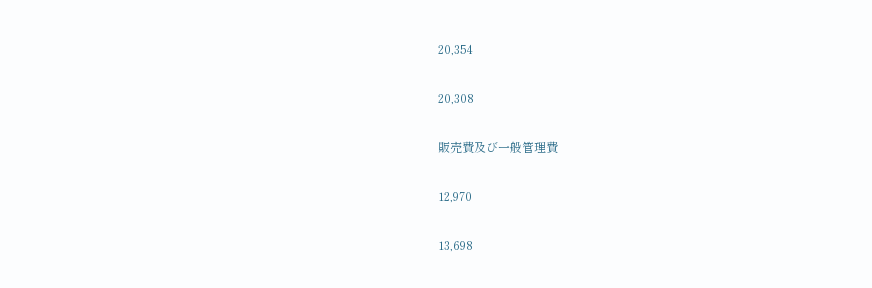20,354

20,308

販売費及び一般管理費

12,970

13,698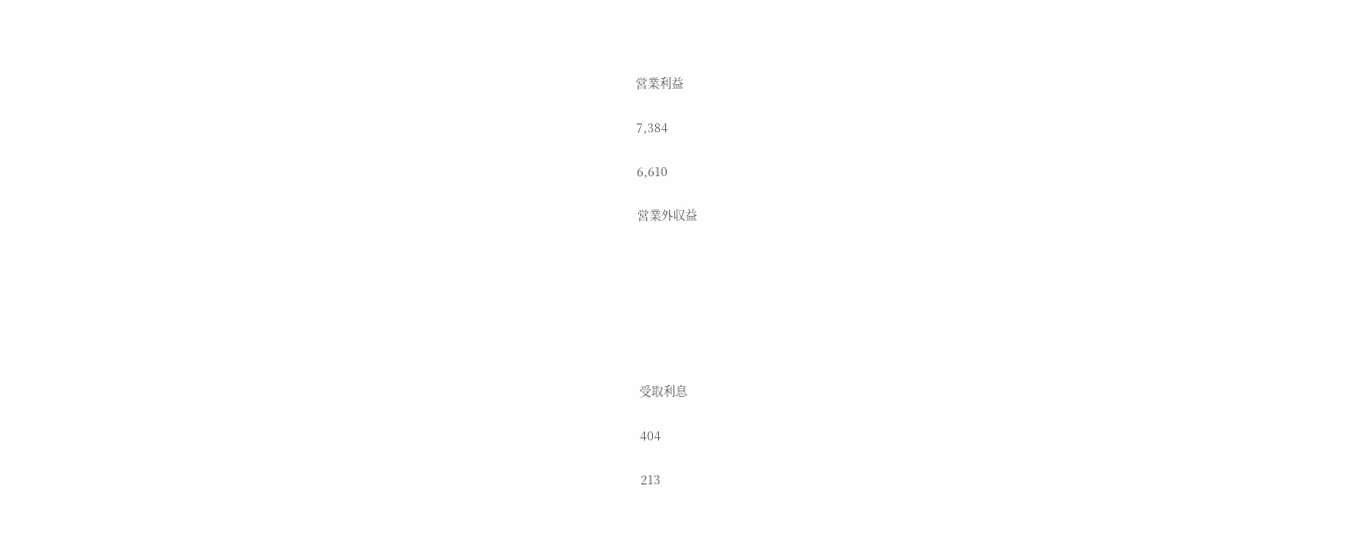営業利益

7,384

6,610

営業外収益







受取利息

404

213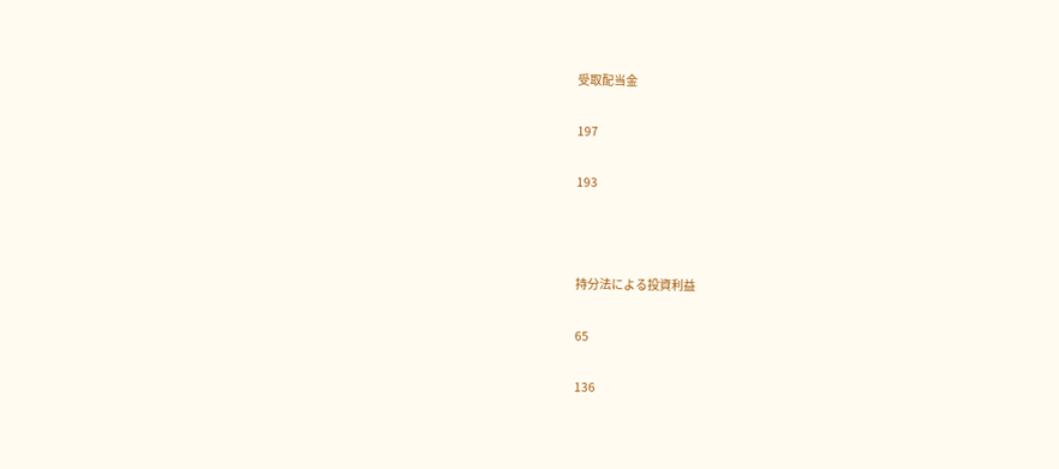受取配当金

197

193



持分法による投資利益

65

136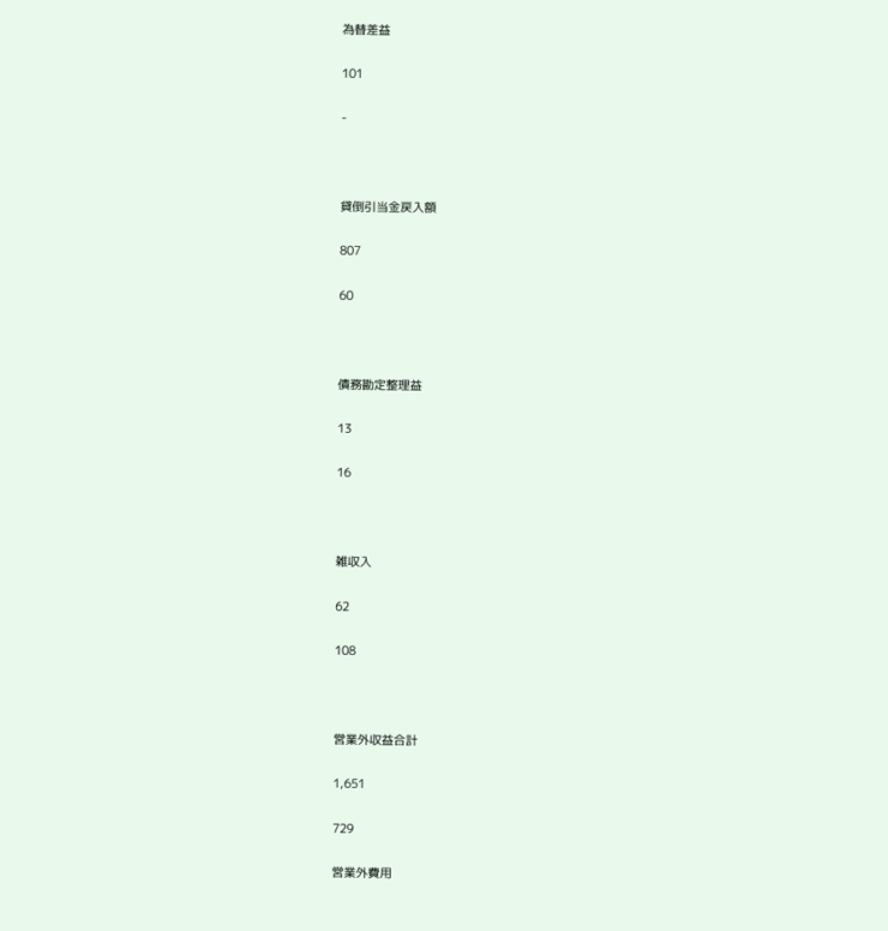為替差益

101

-



貸倒引当金戻入額

807

60



債務勘定整理益

13

16



雑収入

62

108



営業外収益合計

1,651

729

営業外費用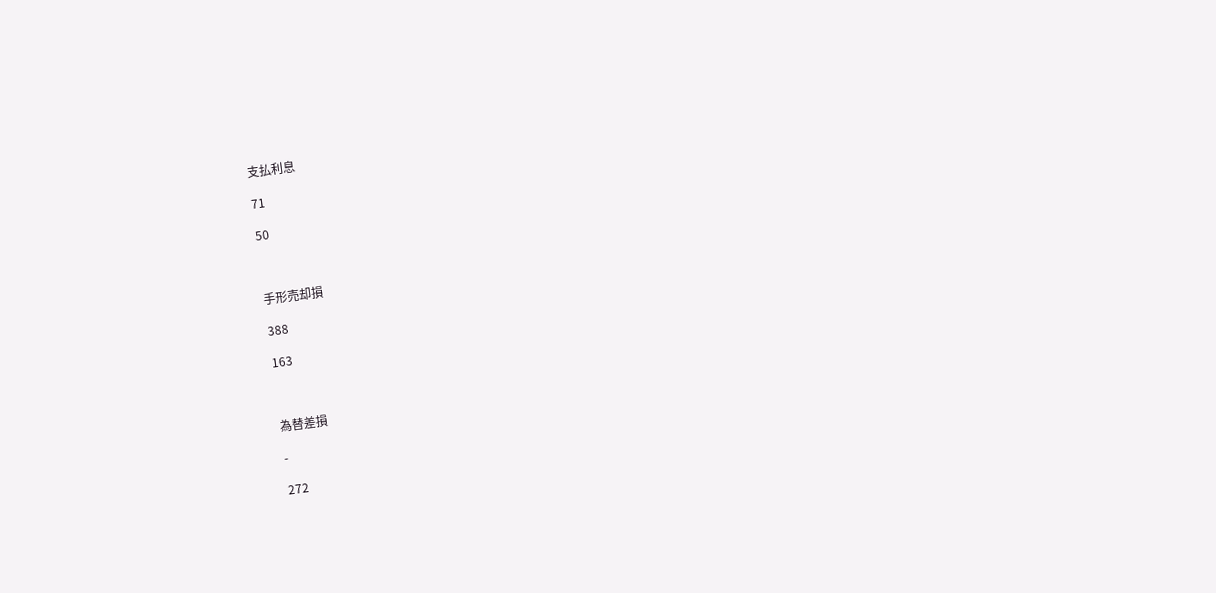支払利息

71

50



手形売却損

388

163



為替差損

-

272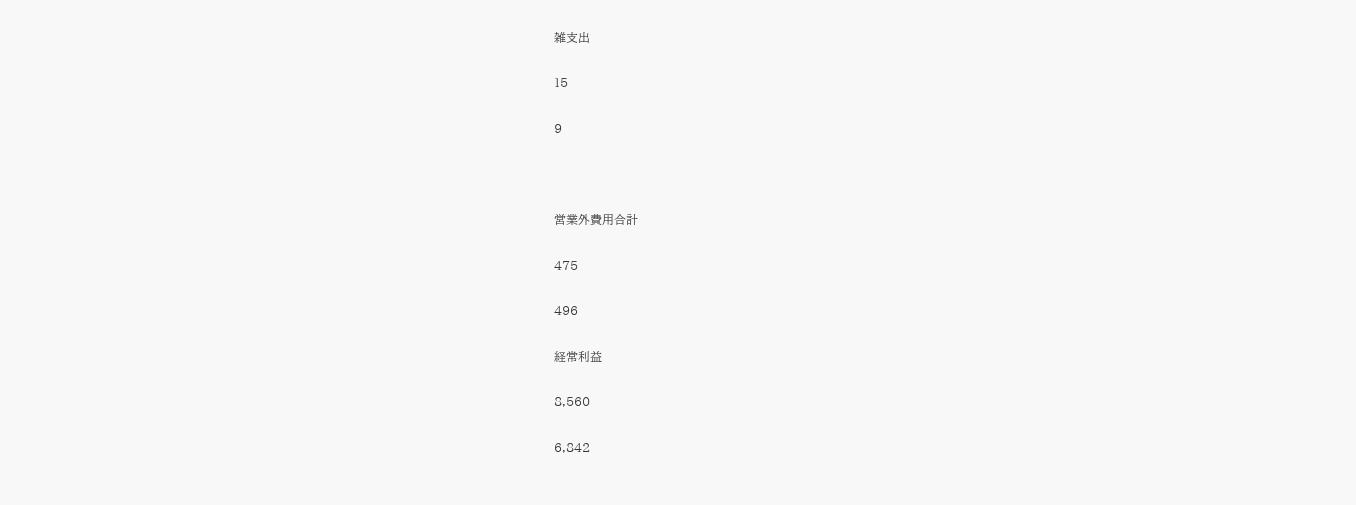雑支出

15

9



営業外費用合計

475

496

経常利益

8,560

6,842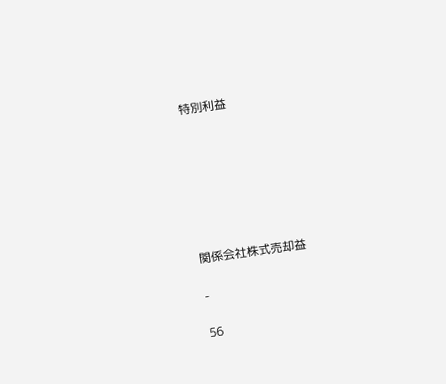特別利益







関係会社株式売却益

-

56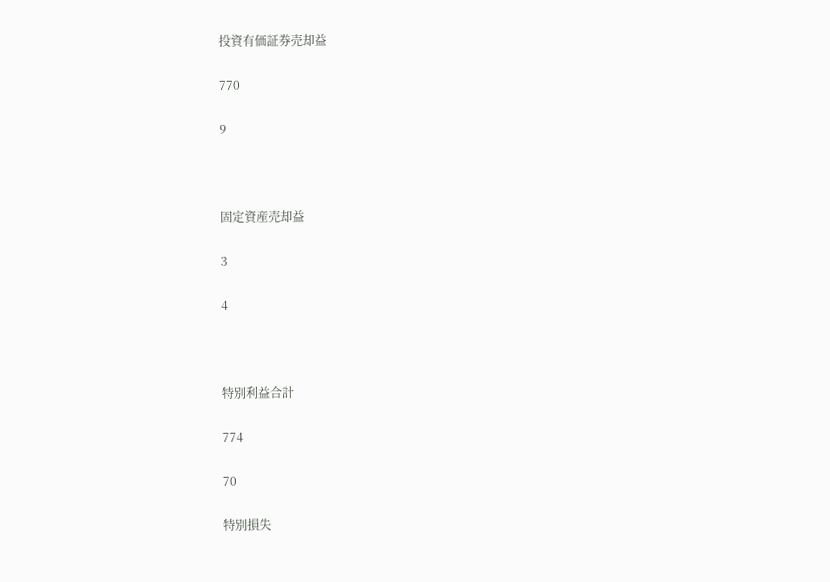投資有価証券売却益

770

9



固定資産売却益

3

4



特別利益合計

774

70

特別損失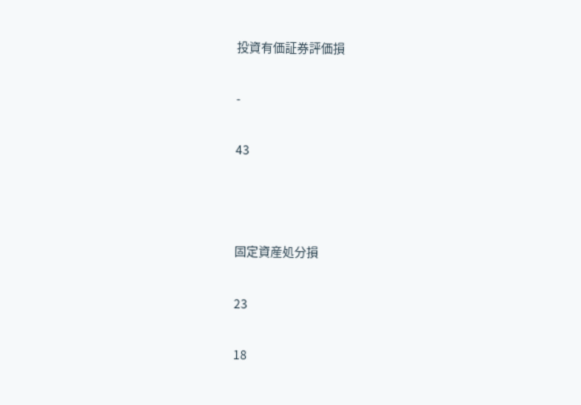投資有価証券評価損

-

43



固定資産処分損

23

18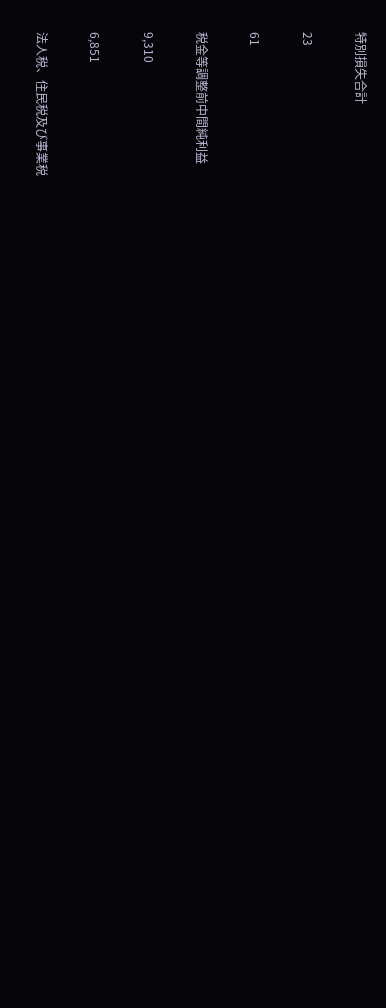特別損失合計

23

61

税金等調整前中間純利益

9,310

6,851

法人税、住民税及び事業税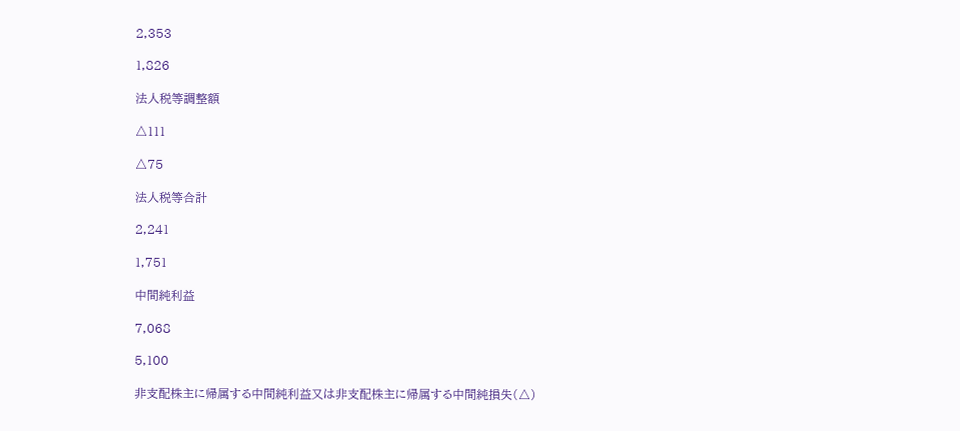2,353

1,826

法人税等調整額

△111

△75

法人税等合計

2,241

1,751

中間純利益

7,068

5,100

非支配株主に帰属する中間純利益又は非支配株主に帰属する中間純損失(△)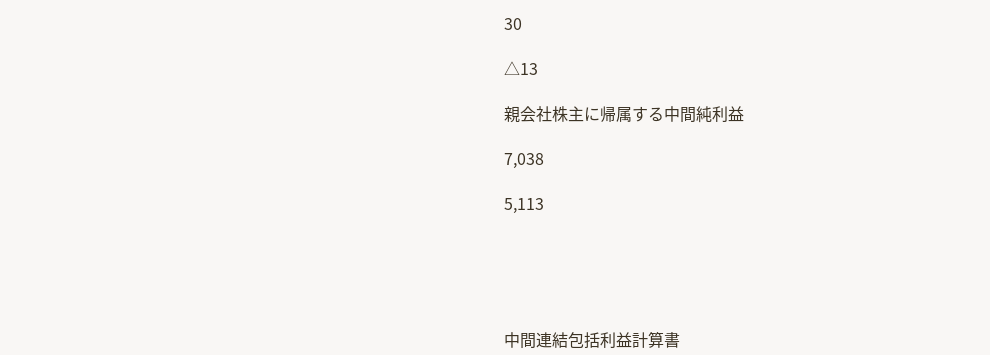30

△13

親会社株主に帰属する中間純利益

7,038

5,113





中間連結包括利益計算書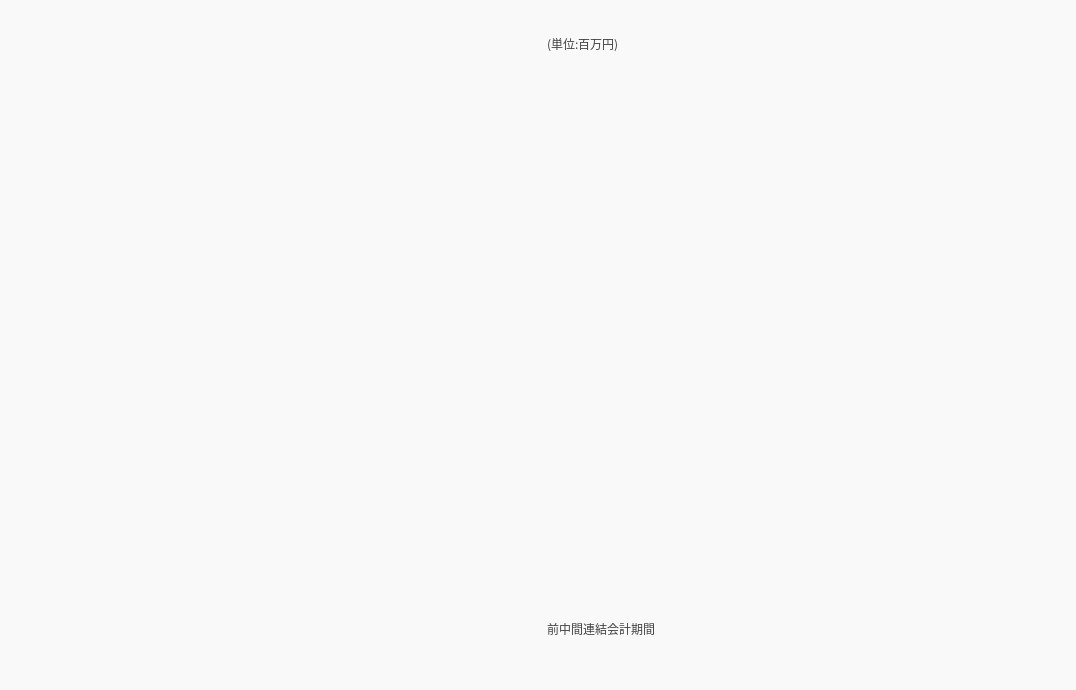(単位:百万円)





















前中間連結会計期間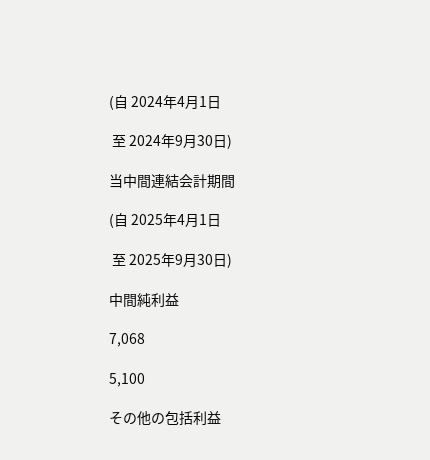(自 2024年4月1日

 至 2024年9月30日)

当中間連結会計期間

(自 2025年4月1日

 至 2025年9月30日)

中間純利益

7,068

5,100

その他の包括利益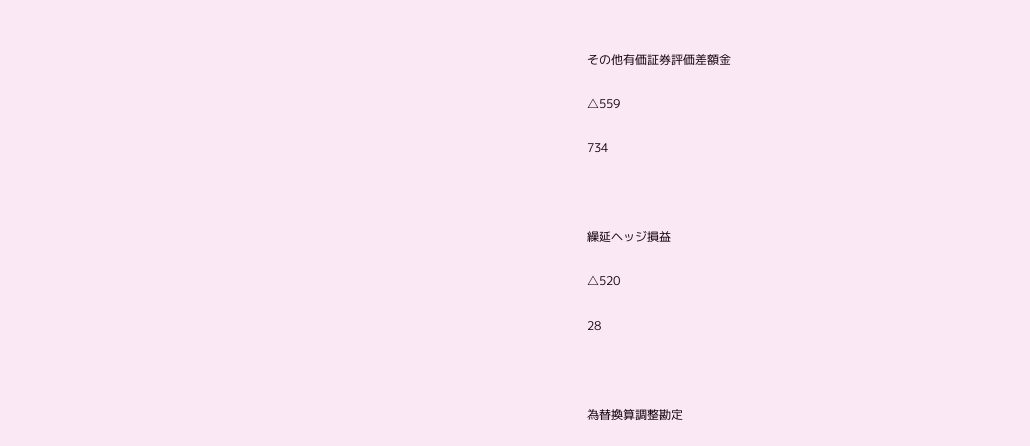その他有価証券評価差額金

△559

734



繰延ヘッジ損益

△520

28



為替換算調整勘定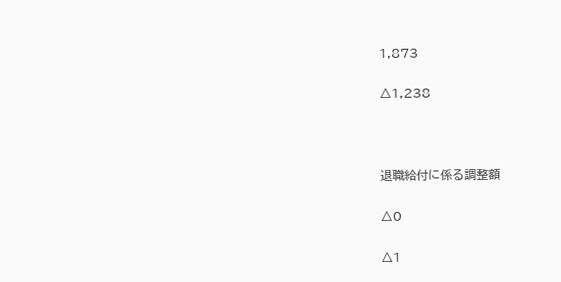1,873

△1,238



退職給付に係る調整額

△0

△1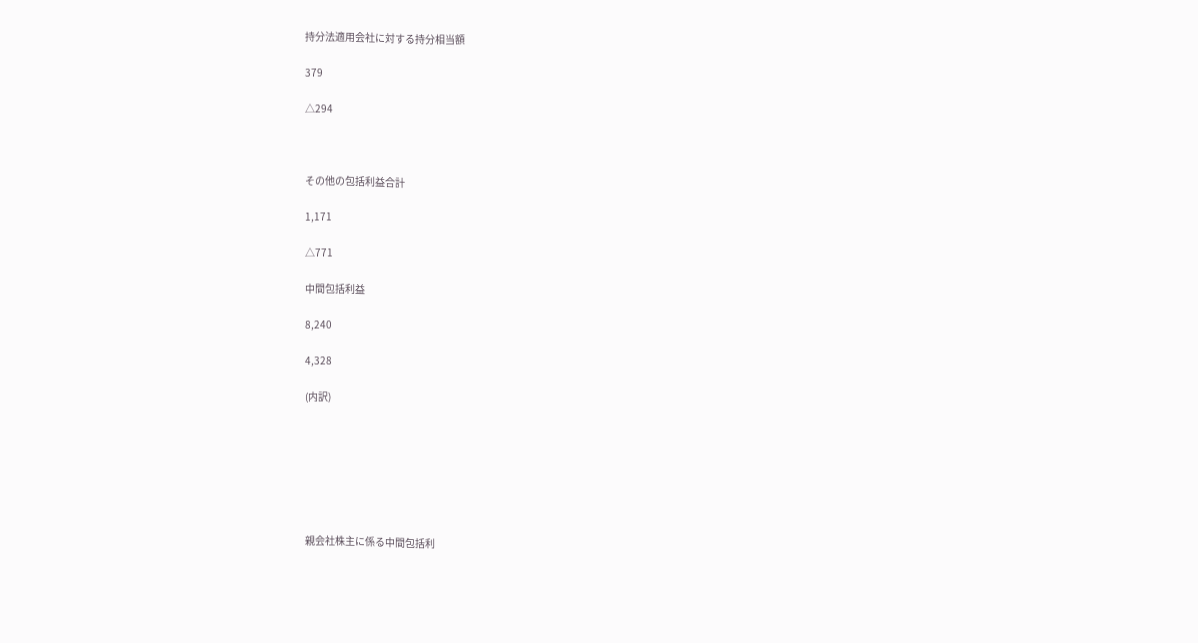持分法適用会社に対する持分相当額

379

△294



その他の包括利益合計

1,171

△771

中間包括利益

8,240

4,328

(内訳)







親会社株主に係る中間包括利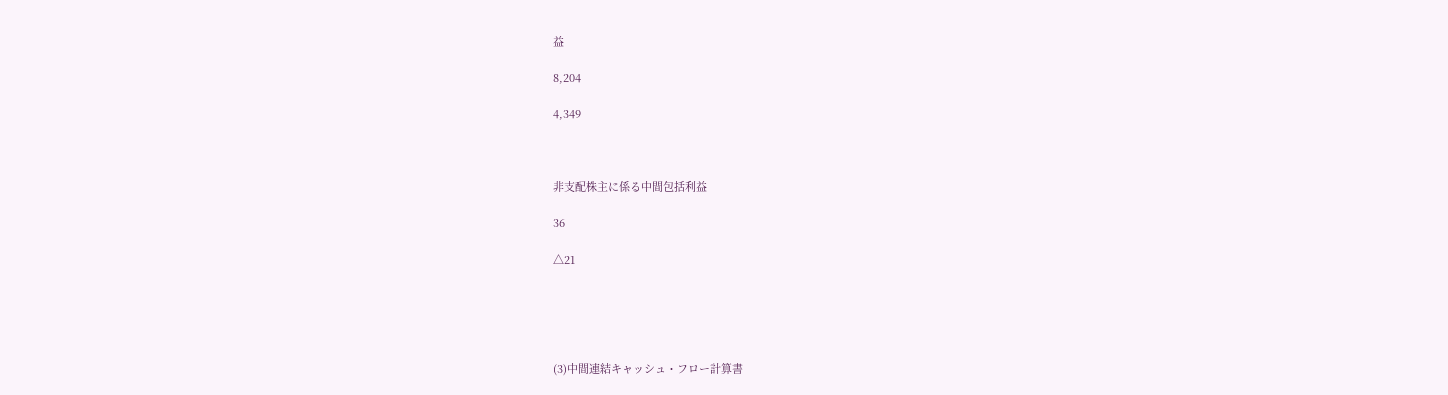益

8,204

4,349



非支配株主に係る中間包括利益

36

△21





(3)中間連結キャッシュ・フロー計算書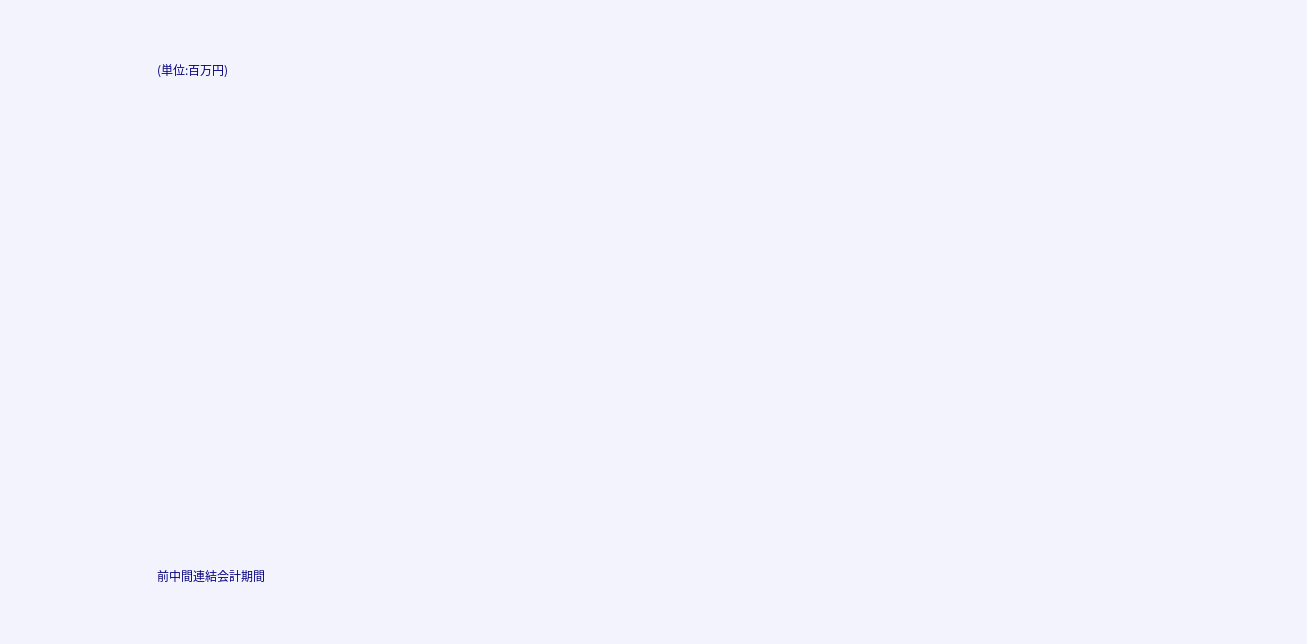(単位:百万円)





















前中間連結会計期間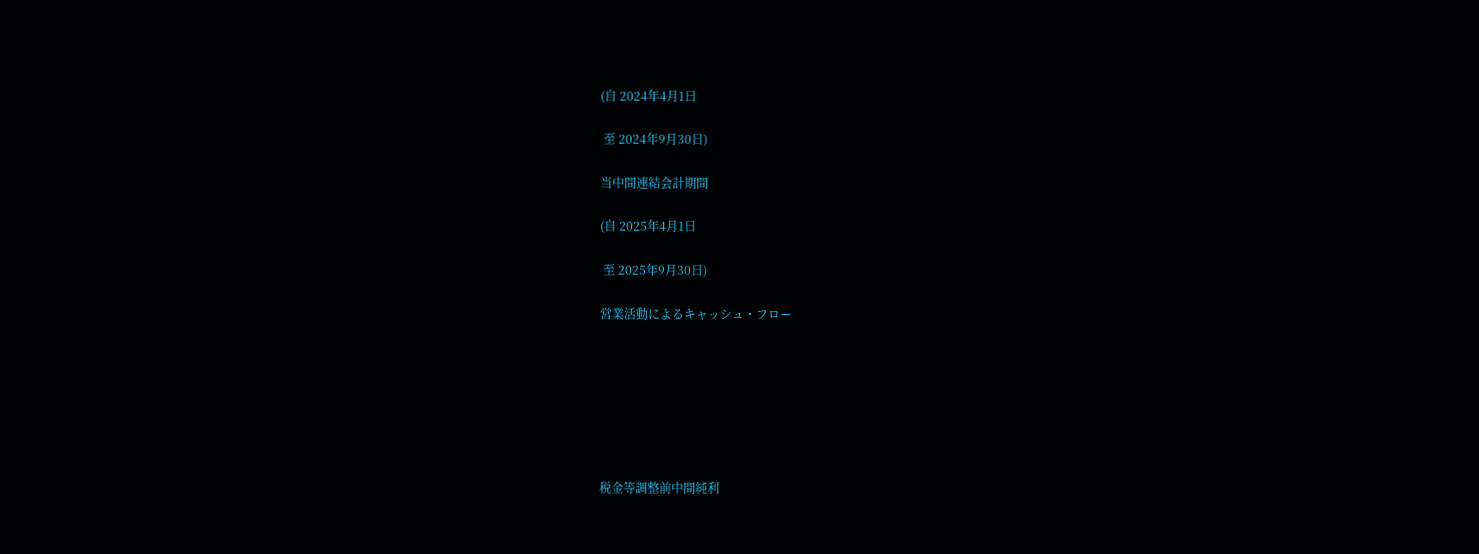(自 2024年4月1日

 至 2024年9月30日)

当中間連結会計期間

(自 2025年4月1日

 至 2025年9月30日)

営業活動によるキャッシュ・フロー







税金等調整前中間純利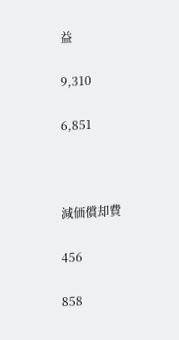益

9,310

6,851



減価償却費

456

858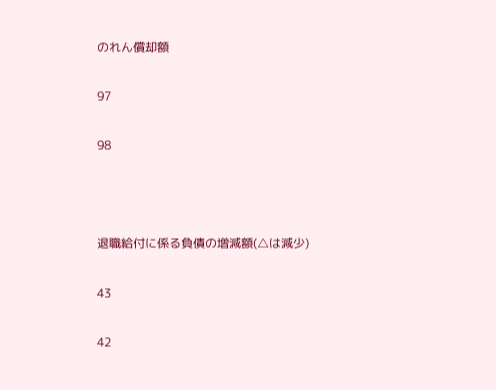のれん償却額

97

98



退職給付に係る負債の増減額(△は減少)

43

42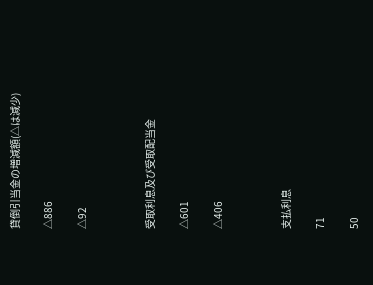貸倒引当金の増減額(△は減少)

△886

△92



受取利息及び受取配当金

△601

△406



支払利息

71

50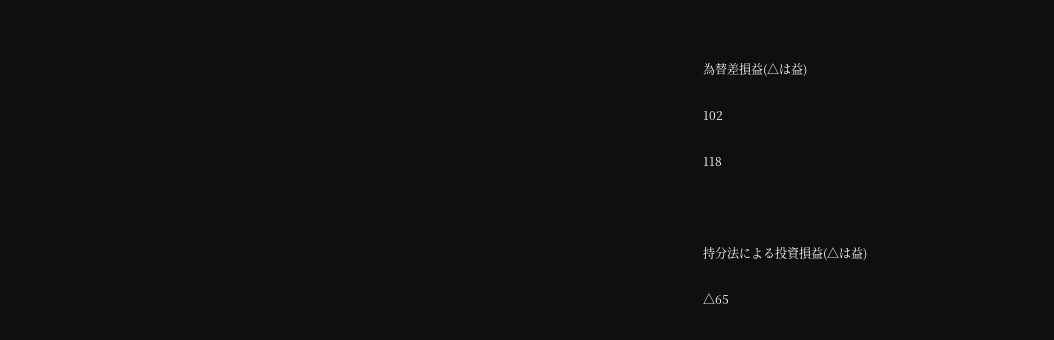為替差損益(△は益)

102

118



持分法による投資損益(△は益)

△65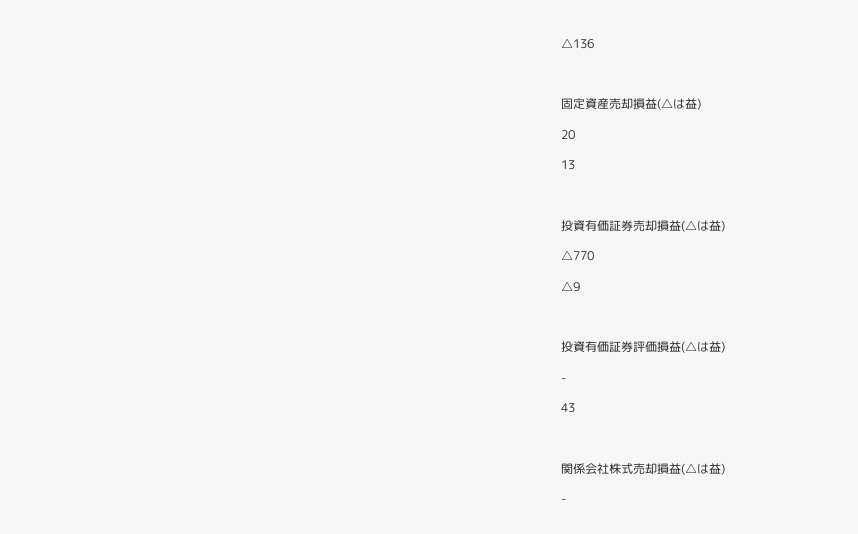△136



固定資産売却損益(△は益)

20

13



投資有価証券売却損益(△は益)

△770

△9



投資有価証券評価損益(△は益)

-

43



関係会社株式売却損益(△は益)

-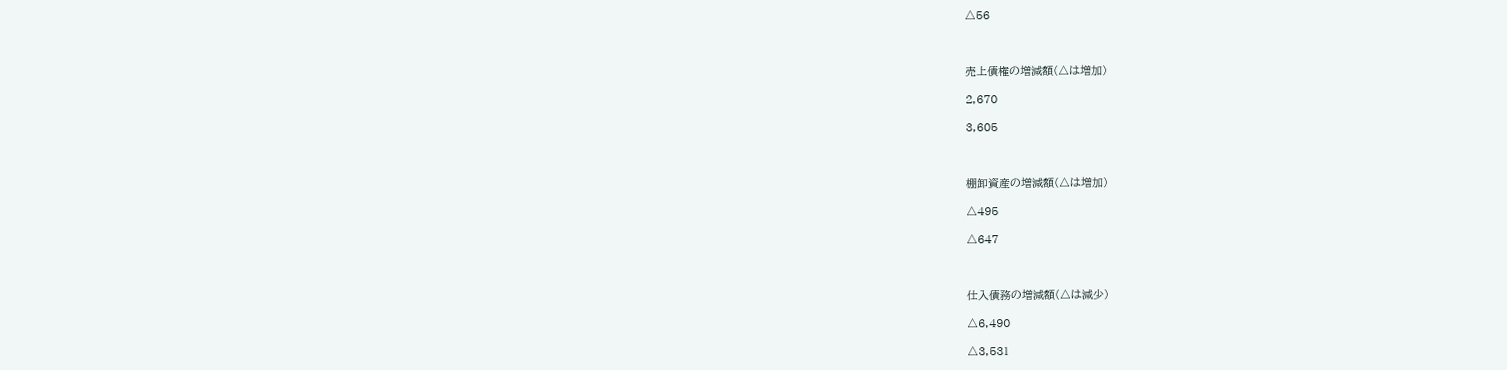△56



売上債権の増減額(△は増加)

2,670

3,605



棚卸資産の増減額(△は増加)

△495

△647



仕入債務の増減額(△は減少)

△6,490

△3,531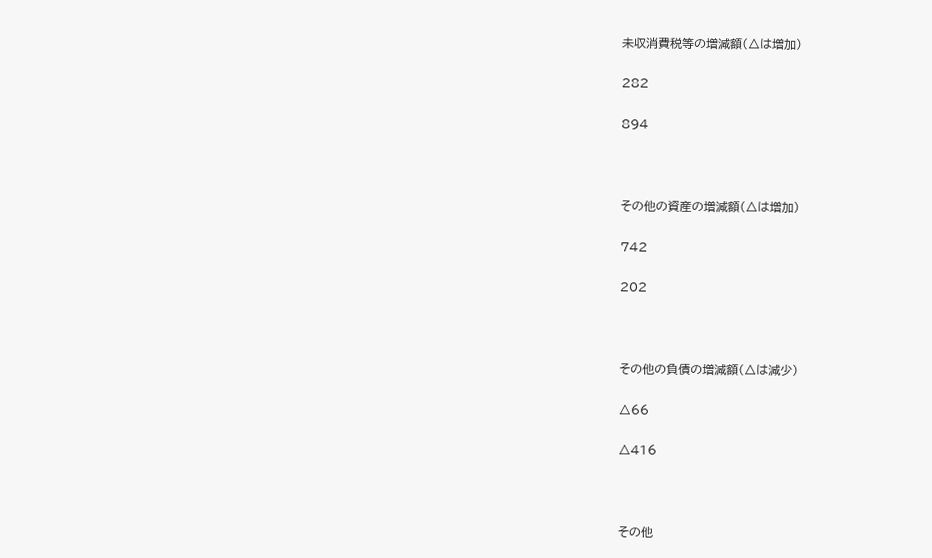未収消費税等の増減額(△は増加)

282

894



その他の資産の増減額(△は増加)

742

202



その他の負債の増減額(△は減少)

△66

△416



その他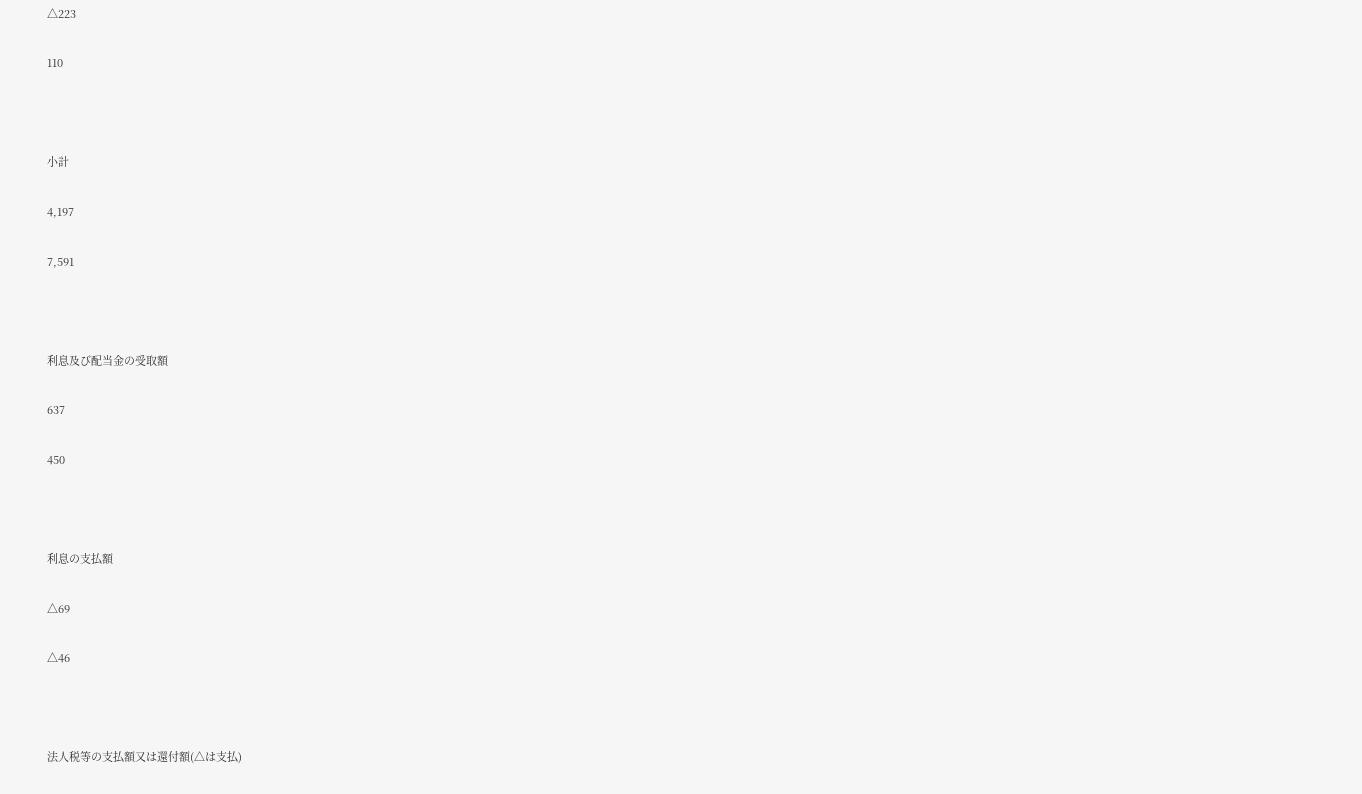△223

110



小計

4,197

7,591



利息及び配当金の受取額

637

450



利息の支払額

△69

△46



法人税等の支払額又は還付額(△は支払)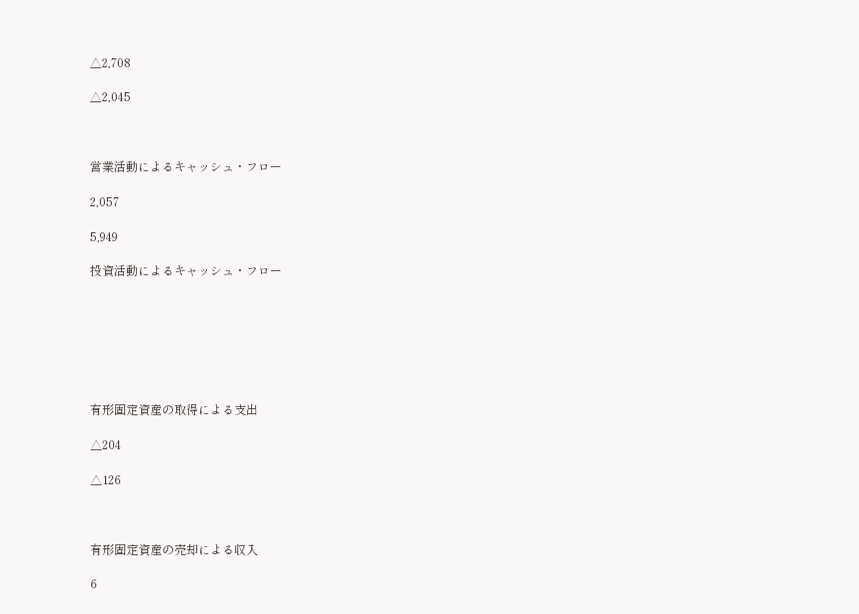△2,708

△2,045



営業活動によるキャッシュ・フロー

2,057

5,949

投資活動によるキャッシュ・フロー







有形固定資産の取得による支出

△204

△126



有形固定資産の売却による収入

6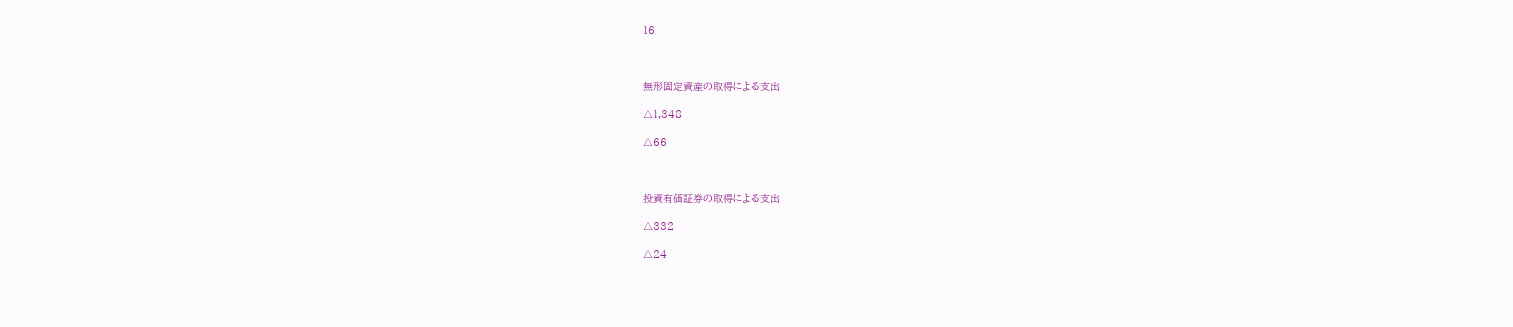16



無形固定資産の取得による支出

△1,348

△66



投資有価証券の取得による支出

△332

△24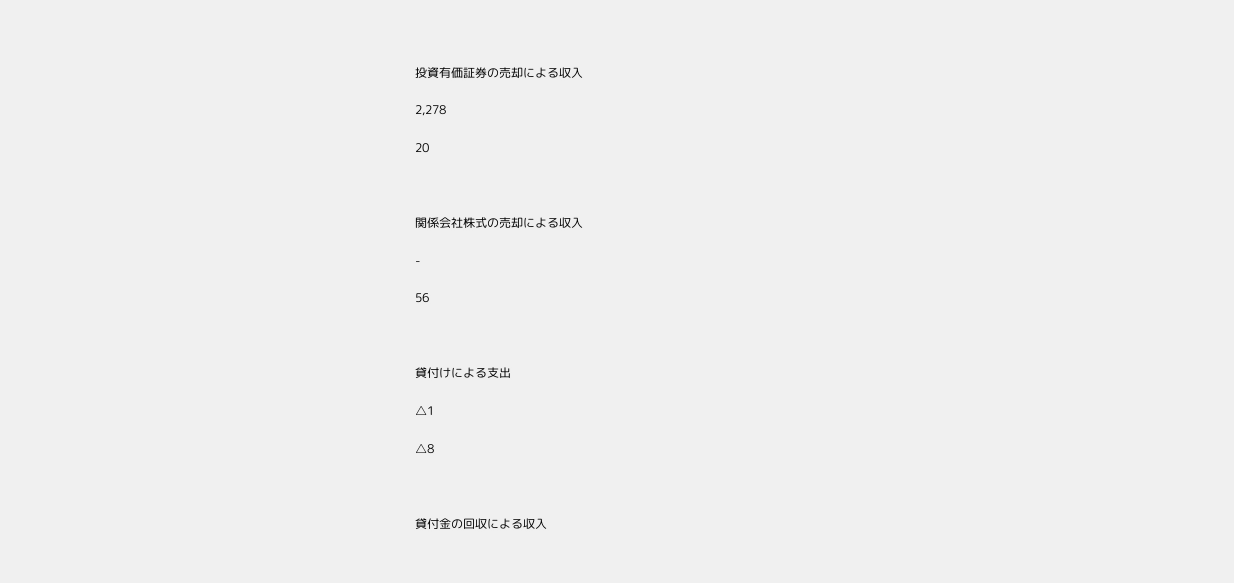投資有価証券の売却による収入

2,278

20



関係会社株式の売却による収入

-

56



貸付けによる支出

△1

△8



貸付金の回収による収入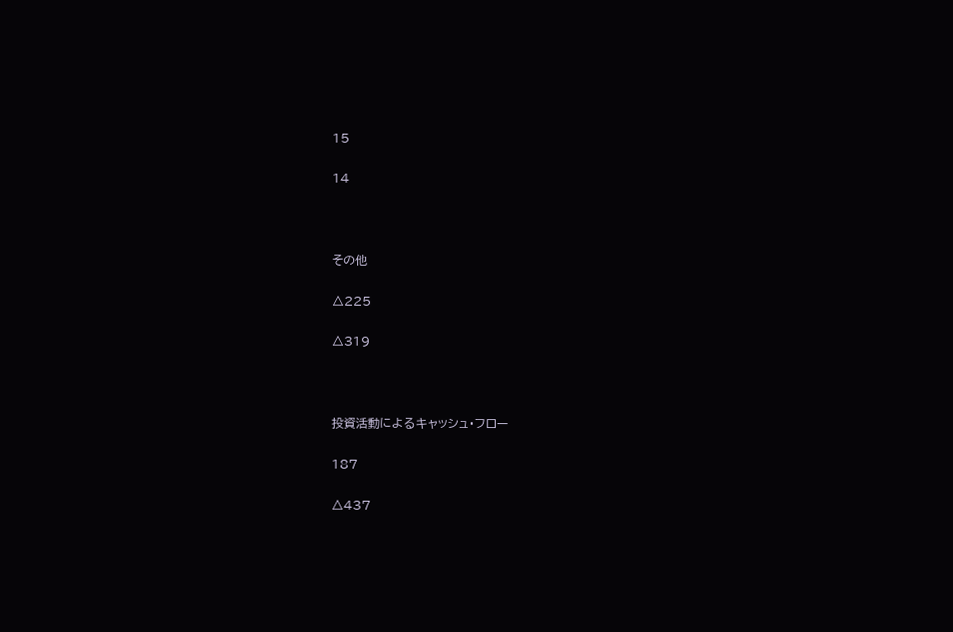15

14



その他

△225

△319



投資活動によるキャッシュ・フロー

187

△437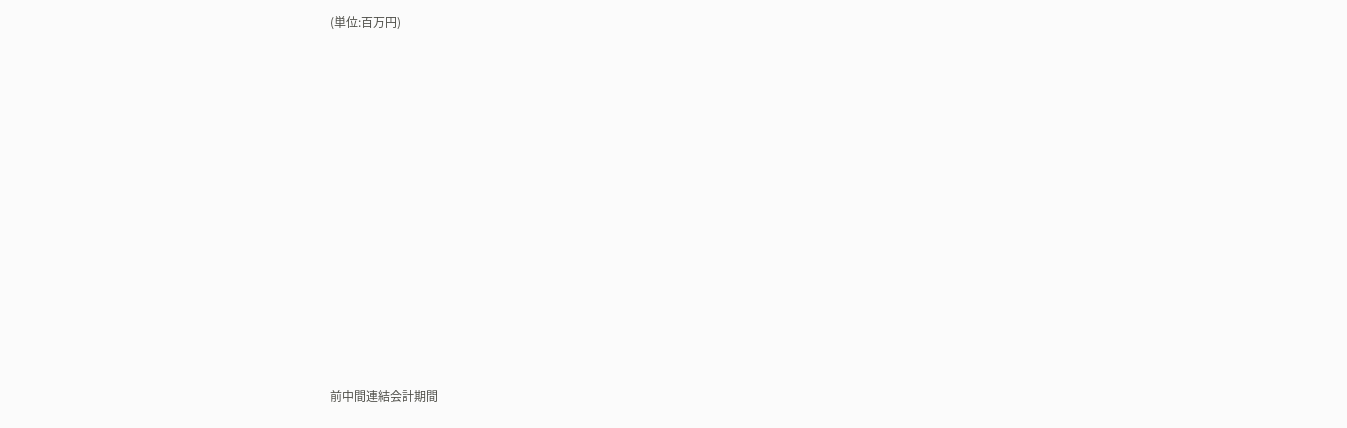(単位:百万円)





















前中間連結会計期間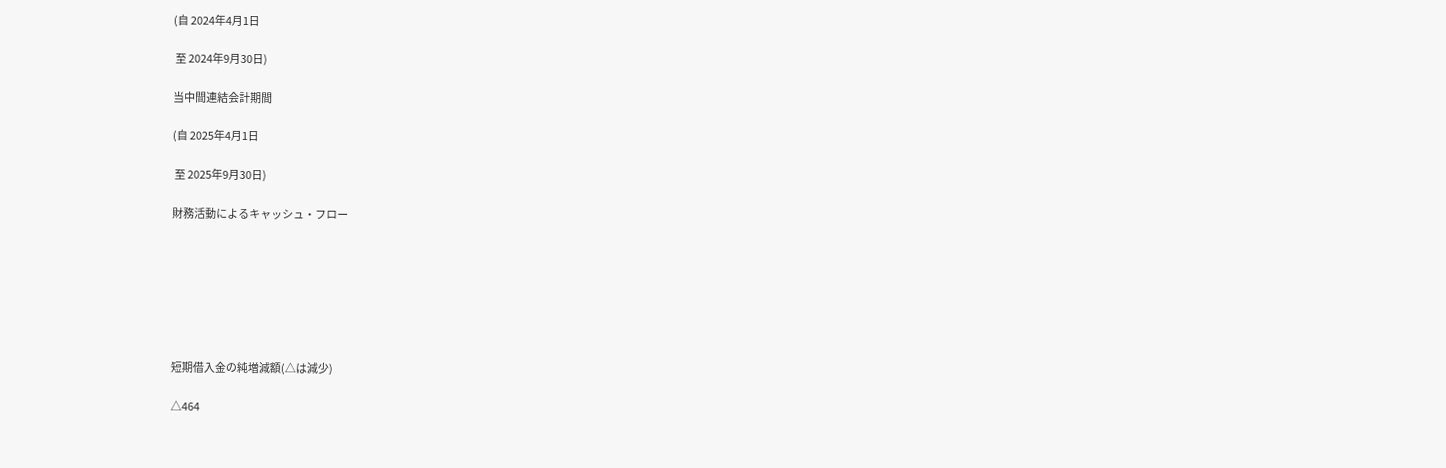(自 2024年4月1日

 至 2024年9月30日)

当中間連結会計期間

(自 2025年4月1日

 至 2025年9月30日)

財務活動によるキャッシュ・フロー







短期借入金の純増減額(△は減少)

△464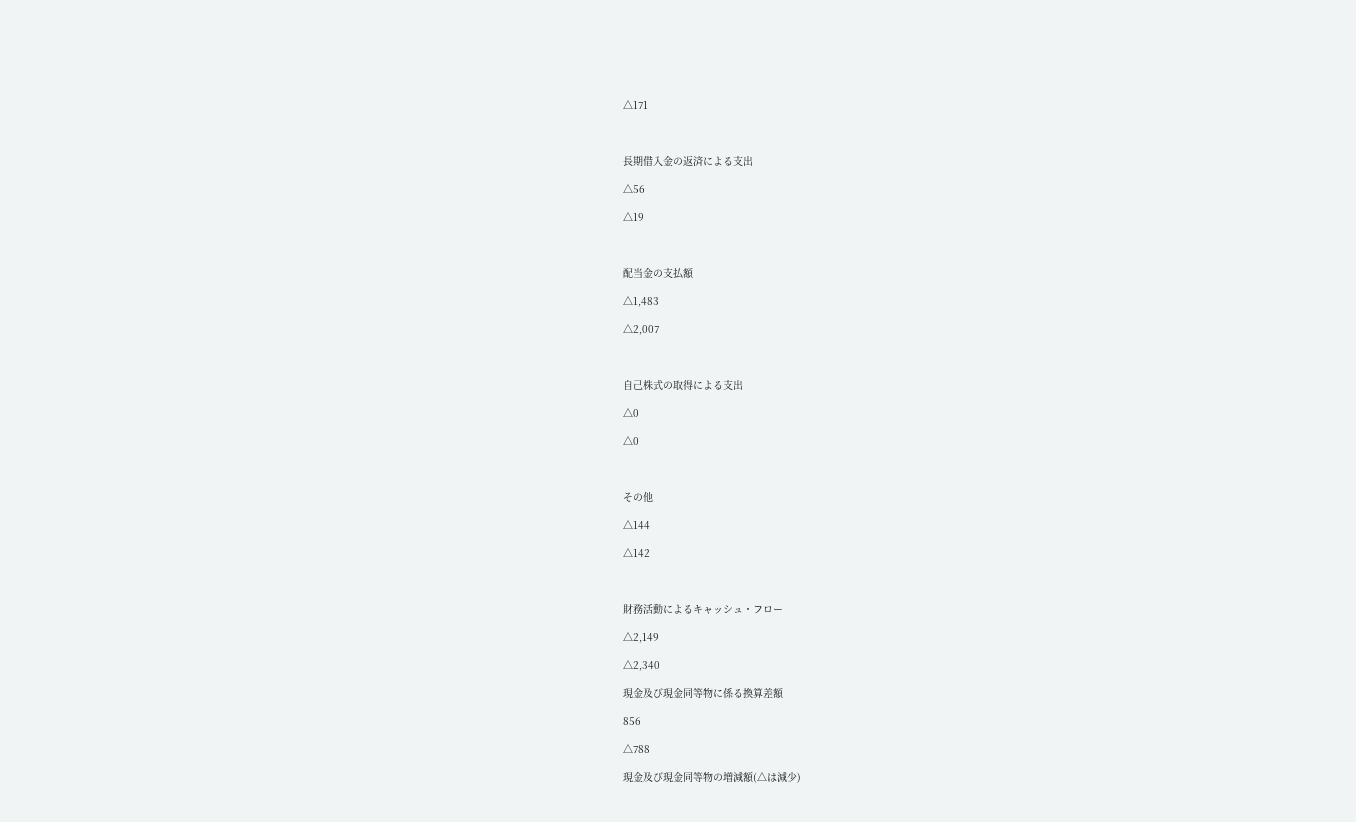△171



長期借入金の返済による支出

△56

△19



配当金の支払額

△1,483

△2,007



自己株式の取得による支出

△0

△0



その他

△144

△142



財務活動によるキャッシュ・フロー

△2,149

△2,340

現金及び現金同等物に係る換算差額

856

△788

現金及び現金同等物の増減額(△は減少)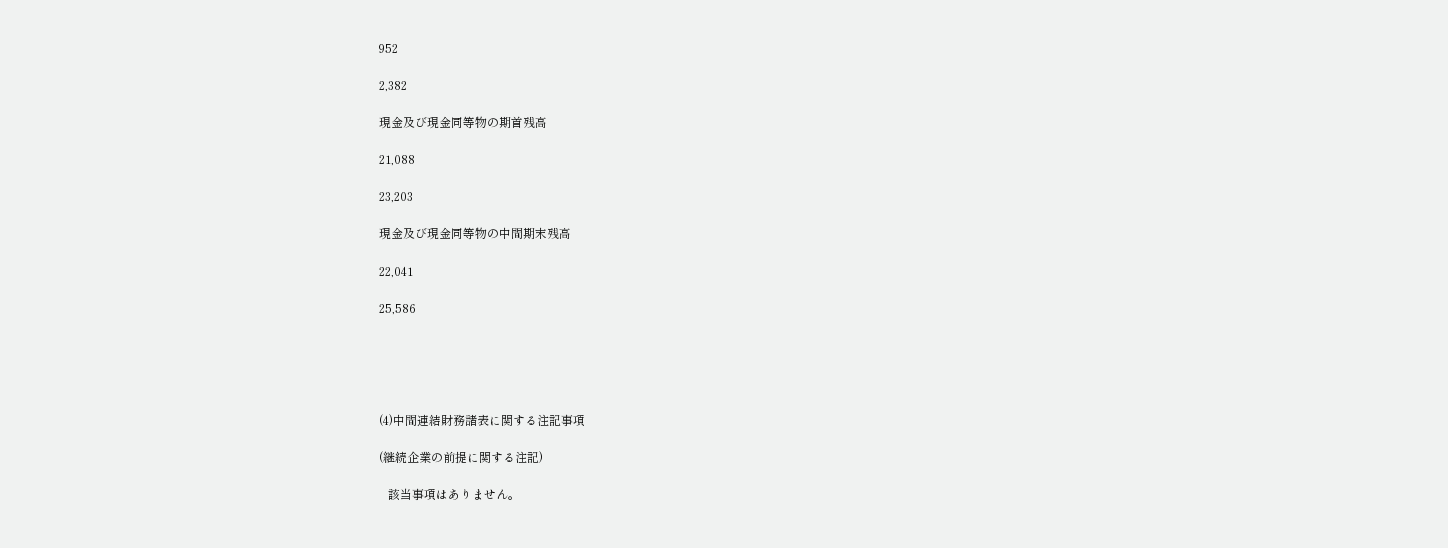952

2,382

現金及び現金同等物の期首残高

21,088

23,203

現金及び現金同等物の中間期末残高

22,041

25,586





(4)中間連結財務諸表に関する注記事項

(継続企業の前提に関する注記)

   該当事項はありません。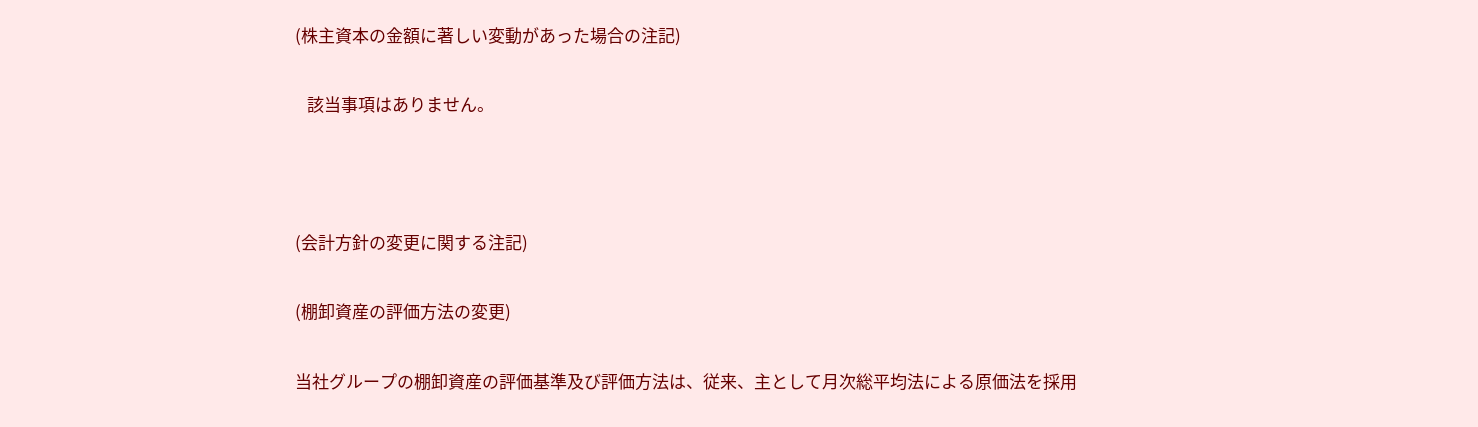(株主資本の金額に著しい変動があった場合の注記)

   該当事項はありません。



(会計方針の変更に関する注記)

(棚卸資産の評価方法の変更)

当社グループの棚卸資産の評価基準及び評価方法は、従来、主として月次総平均法による原価法を採用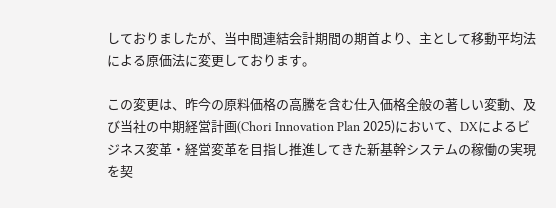しておりましたが、当中間連結会計期間の期首より、主として移動平均法による原価法に変更しております。

この変更は、昨今の原料価格の高騰を含む仕入価格全般の著しい変動、及び当社の中期経営計画(Chori Innovation Plan 2025)において、DXによるビジネス変革・経営変革を目指し推進してきた新基幹システムの稼働の実現を契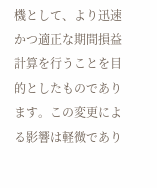機として、より迅速かつ適正な期間損益計算を行うことを目的としたものであります。この変更による影響は軽微であり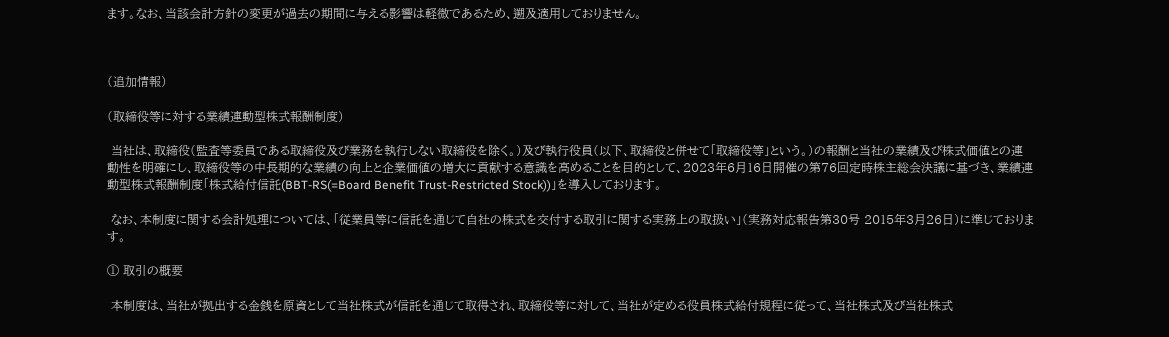ます。なお、当該会計方針の変更が過去の期間に与える影響は軽微であるため、遡及適用しておりません。



(追加情報)

(取締役等に対する業績連動型株式報酬制度)

 当社は、取締役(監査等委員である取締役及び業務を執行しない取締役を除く。)及び執行役員(以下、取締役と併せて「取締役等」という。)の報酬と当社の業績及び株式価値との連動性を明確にし、取締役等の中長期的な業績の向上と企業価値の増大に貢献する意識を高めることを目的として、2023年6月16日開催の第76回定時株主総会決議に基づき、業績連動型株式報酬制度「株式給付信託(BBT-RS(=Board Benefit Trust-Restricted Stock))」を導入しております。

 なお、本制度に関する会計処理については、「従業員等に信託を通じて自社の株式を交付する取引に関する実務上の取扱い」(実務対応報告第30号 2015年3月26日)に準じております。

① 取引の概要

 本制度は、当社が拠出する金銭を原資として当社株式が信託を通じて取得され、取締役等に対して、当社が定める役員株式給付規程に従って、当社株式及び当社株式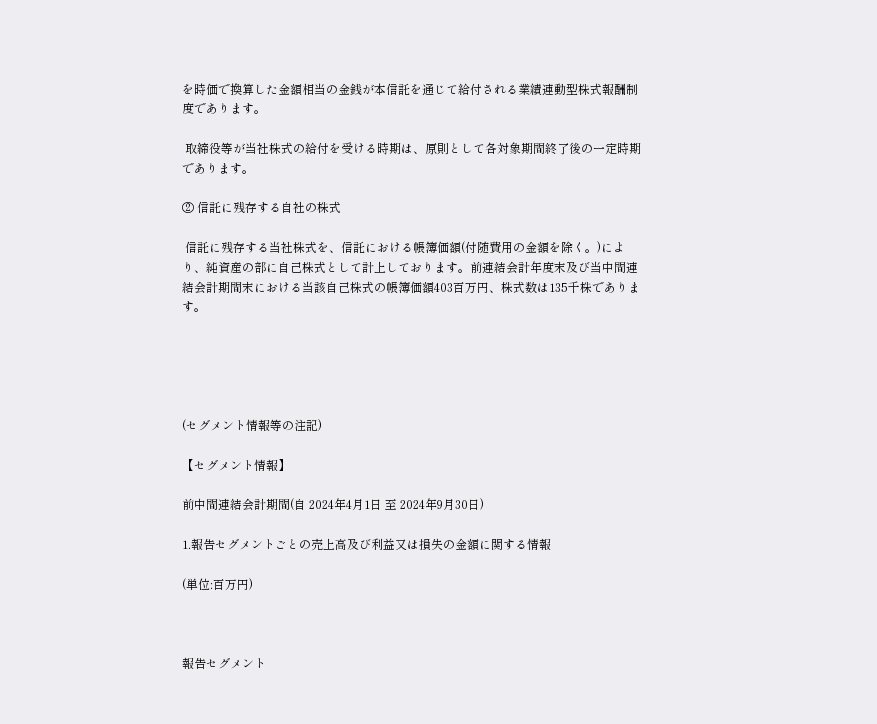を時価で換算した金額相当の金銭が本信託を通じて給付される業績連動型株式報酬制度であります。

 取締役等が当社株式の給付を受ける時期は、原則として各対象期間終了後の一定時期であります。

② 信託に残存する自社の株式

 信託に残存する当社株式を、信託における帳簿価額(付随費用の金額を除く。)により、純資産の部に自己株式として計上しております。前連結会計年度末及び当中間連結会計期間末における当該自己株式の帳簿価額403百万円、株式数は135千株であります。





(セグメント情報等の注記)

【セグメント情報】

前中間連結会計期間(自 2024年4月1日 至 2024年9月30日)

1.報告セグメントごとの売上高及び利益又は損失の金額に関する情報

(単位:百万円)



報告セグメント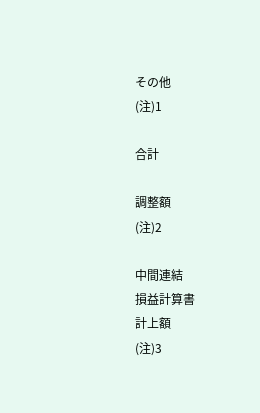その他
(注)1

合計

調整額
(注)2

中間連結
損益計算書
計上額
(注)3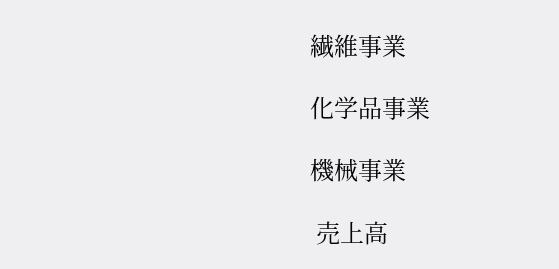繊維事業

化学品事業

機械事業

 売上高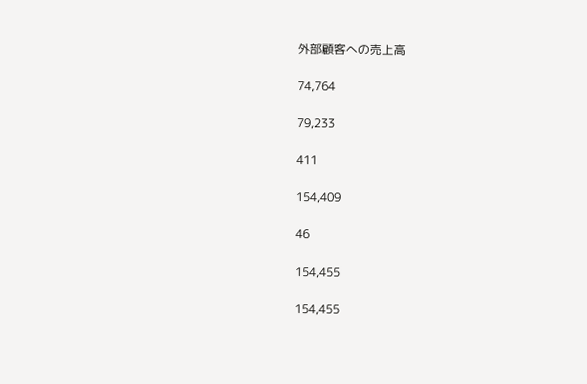外部顧客への売上高

74,764

79,233

411

154,409

46

154,455

154,455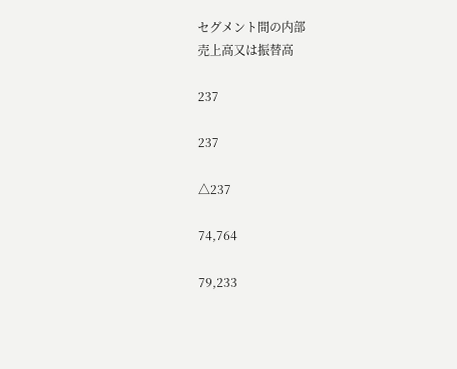セグメント間の内部
売上高又は振替高

237

237

△237

74,764

79,233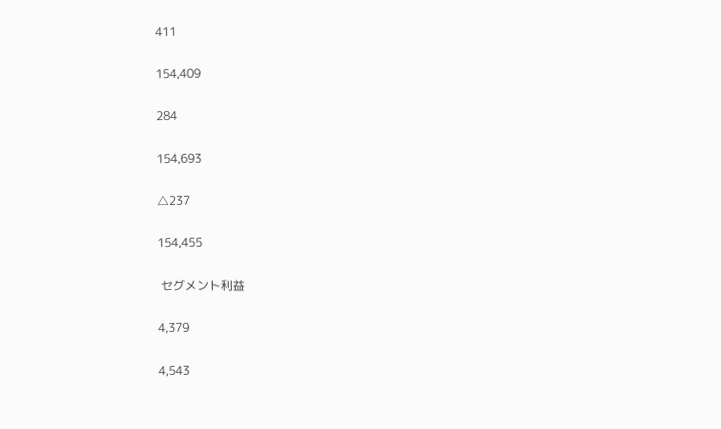411

154,409

284

154,693

△237

154,455

 セグメント利益

4,379

4,543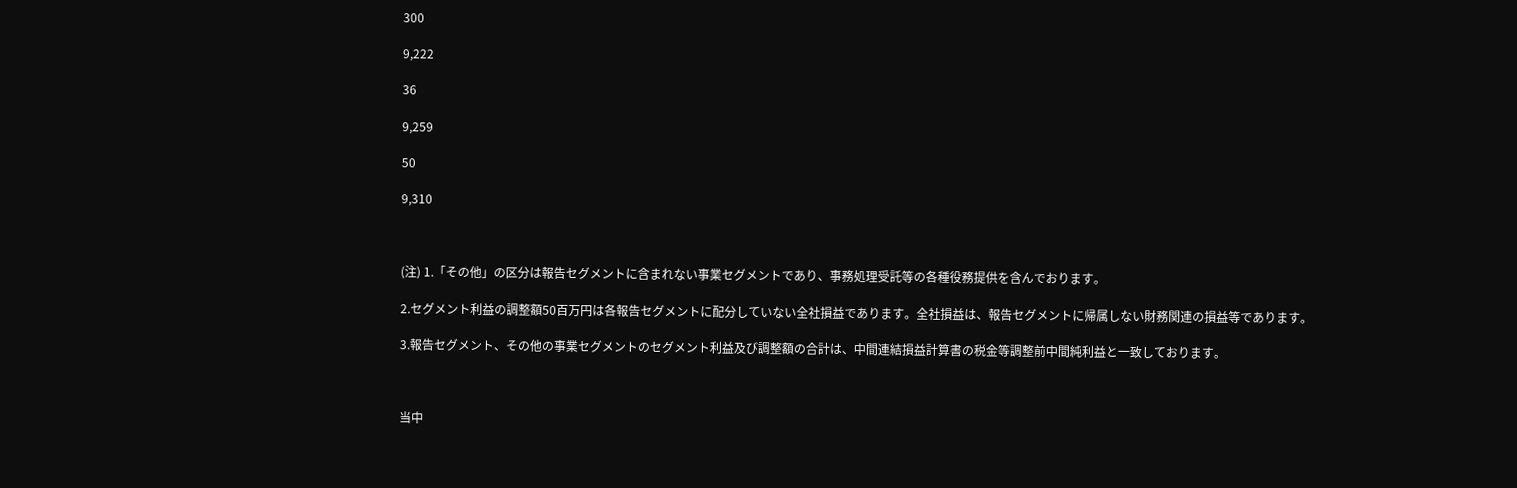300

9,222

36

9,259

50

9,310



(注) 1.「その他」の区分は報告セグメントに含まれない事業セグメントであり、事務処理受託等の各種役務提供を含んでおります。

2.セグメント利益の調整額50百万円は各報告セグメントに配分していない全社損益であります。全社損益は、報告セグメントに帰属しない財務関連の損益等であります。

3.報告セグメント、その他の事業セグメントのセグメント利益及び調整額の合計は、中間連結損益計算書の税金等調整前中間純利益と一致しております。



当中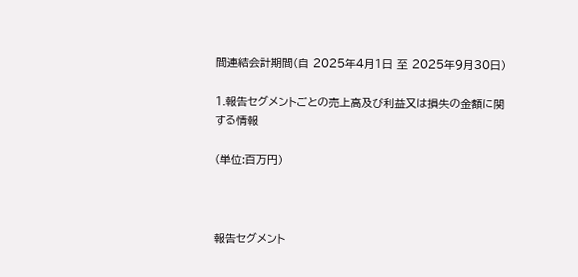間連結会計期間(自 2025年4月1日 至 2025年9月30日)

1.報告セグメントごとの売上高及び利益又は損失の金額に関する情報

(単位:百万円)



報告セグメント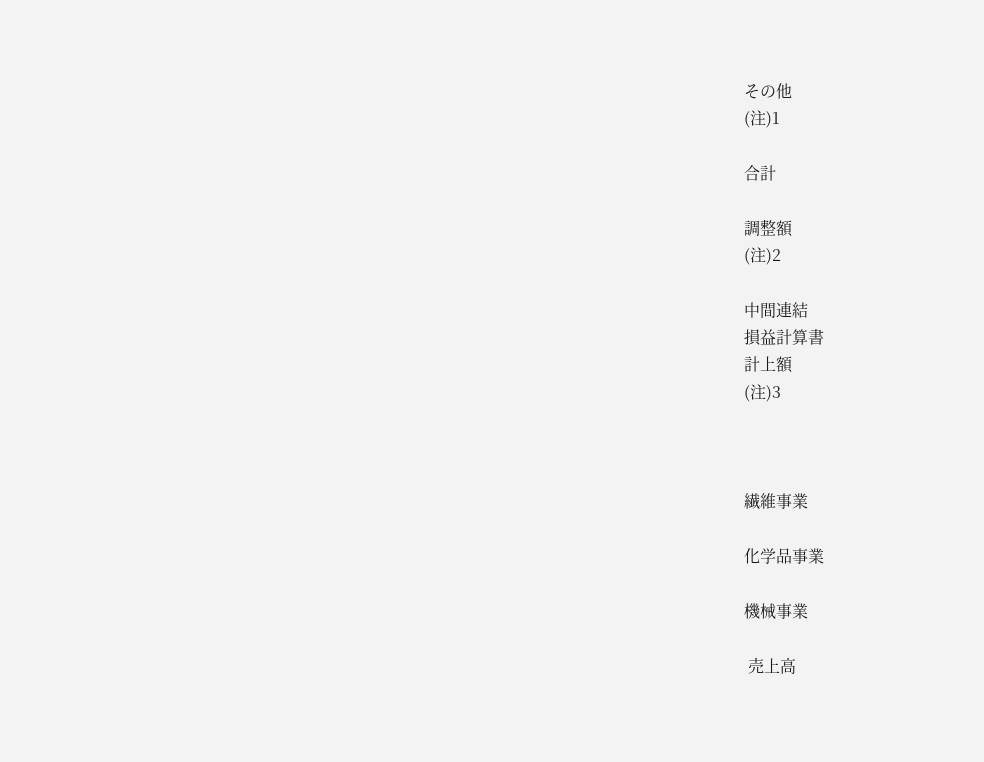その他
(注)1

合計

調整額
(注)2

中間連結
損益計算書
計上額
(注)3



繊維事業

化学品事業

機械事業

 売上高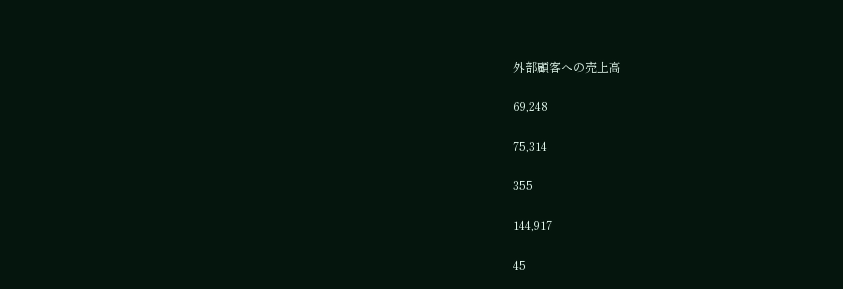外部顧客への売上高

69,248

75,314

355

144,917

45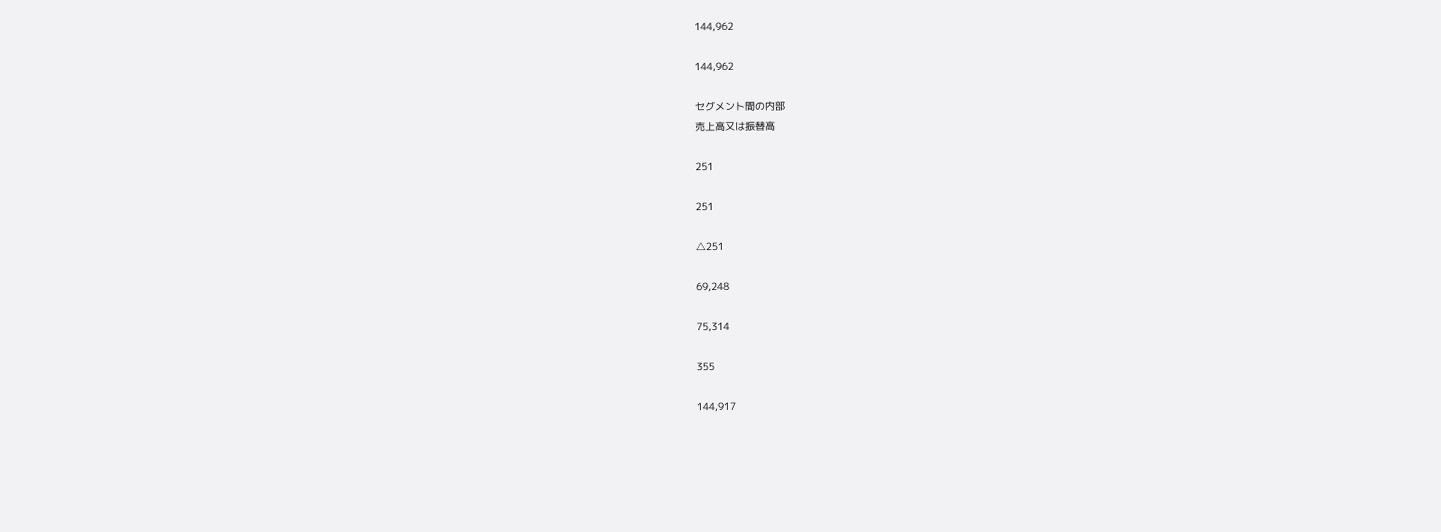144,962

144,962

セグメント間の内部
売上高又は振替高

251

251

△251

69,248

75,314

355

144,917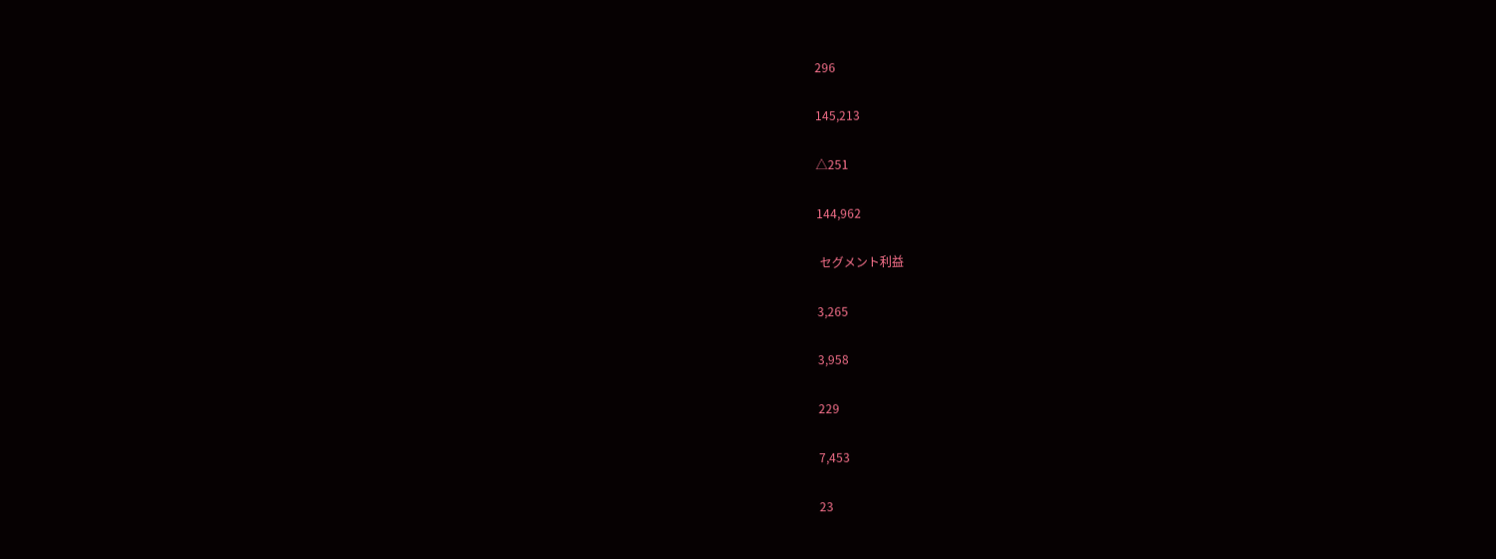296

145,213

△251

144,962

 セグメント利益

3,265

3,958

229

7,453

23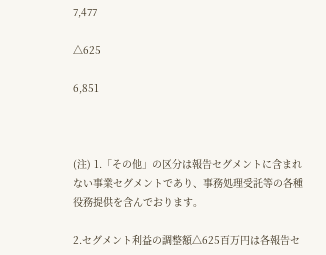7,477

△625

6,851



(注) 1.「その他」の区分は報告セグメントに含まれない事業セグメントであり、事務処理受託等の各種役務提供を含んでおります。

2.セグメント利益の調整額△625百万円は各報告セ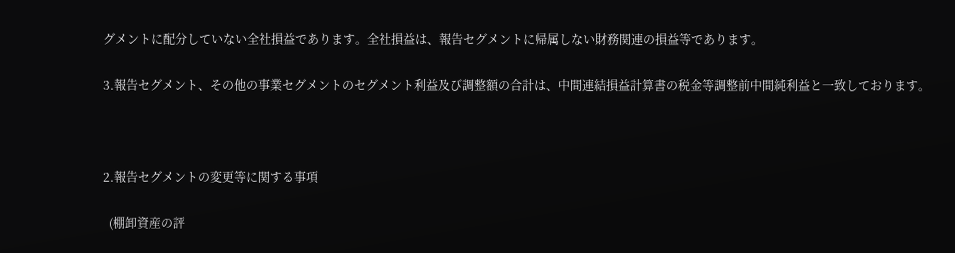グメントに配分していない全社損益であります。全社損益は、報告セグメントに帰属しない財務関連の損益等であります。

3.報告セグメント、その他の事業セグメントのセグメント利益及び調整額の合計は、中間連結損益計算書の税金等調整前中間純利益と一致しております。



2.報告セグメントの変更等に関する事項

  (棚卸資産の評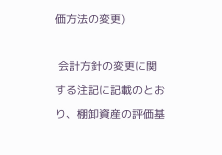価方法の変更)

 会計方針の変更に関する注記に記載のとおり、棚卸資産の評価基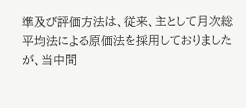準及び評価方法は、従来、主として月次総平均法による原価法を採用しておりましたが、当中間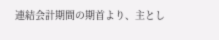連結会計期間の期首より、主とし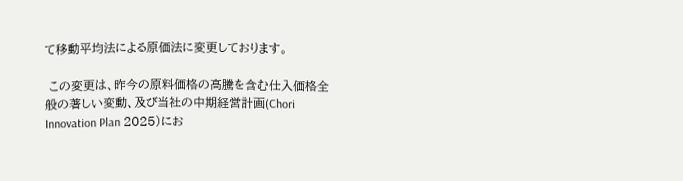て移動平均法による原価法に変更しております。

 この変更は、昨今の原料価格の高騰を含む仕入価格全般の著しい変動、及び当社の中期経営計画(Chori Innovation Plan 2025)にお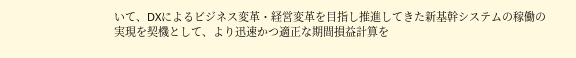いて、DXによるビジネス変革・経営変革を目指し推進してきた新基幹システムの稼働の実現を契機として、より迅速かつ適正な期間損益計算を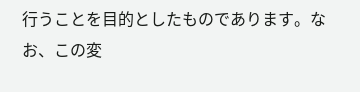行うことを目的としたものであります。なお、この変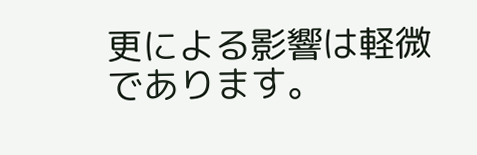更による影響は軽微であります。